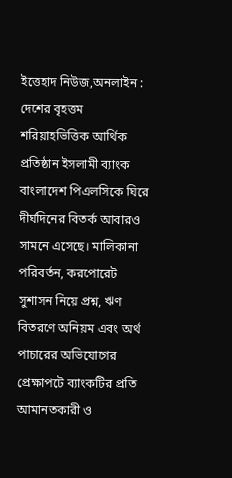ইত্তেহাদ নিউজ,অনলাইন : দেশের বৃহত্তম শরিয়াহভিত্তিক আর্থিক প্রতিষ্ঠান ইসলামী ব্যাংক বাংলাদেশ পিএলসিকে ঘিরে দীর্ঘদিনের বিতর্ক আবারও সামনে এসেছে। মালিকানা পরিবর্তন, করপোরেট সুশাসন নিয়ে প্রশ্ন, ঋণ বিতরণে অনিয়ম এবং অর্থ পাচারের অভিযোগের প্রেক্ষাপটে ব্যাংকটির প্রতি আমানতকারী ও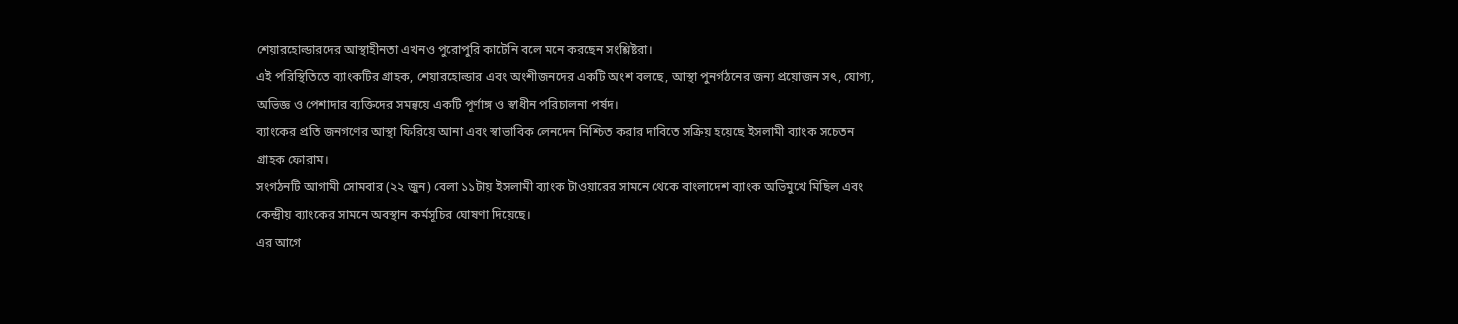শেয়ারহোল্ডারদের আস্থাহীনতা এখনও পুরোপুরি কাটেনি বলে মনে করছেন সংশ্লিষ্টরা।
এই পরিস্থিতিতে ব্যাংকটির গ্রাহক, শেয়ারহোল্ডার এবং অংশীজনদের একটি অংশ বলছে, আস্থা পুনর্গঠনের জন্য প্রয়োজন সৎ, যোগ্য, অভিজ্ঞ ও পেশাদার ব্যক্তিদের সমন্বয়ে একটি পূর্ণাঙ্গ ও স্বাধীন পরিচালনা পর্ষদ।
ব্যাংকের প্রতি জনগণের আস্থা ফিরিয়ে আনা এবং স্বাভাবিক লেনদেন নিশ্চিত করার দাবিতে সক্রিয় হয়েছে ইসলামী ব্যাংক সচেতন গ্রাহক ফোরাম।
সংগঠনটি আগামী সোমবার (২২ জুন) বেলা ১১টায় ইসলামী ব্যাংক টাওয়ারের সামনে থেকে বাংলাদেশ ব্যাংক অভিমুখে মিছিল এবং কেন্দ্রীয় ব্যাংকের সামনে অবস্থান কর্মসূচির ঘোষণা দিয়েছে।
এর আগে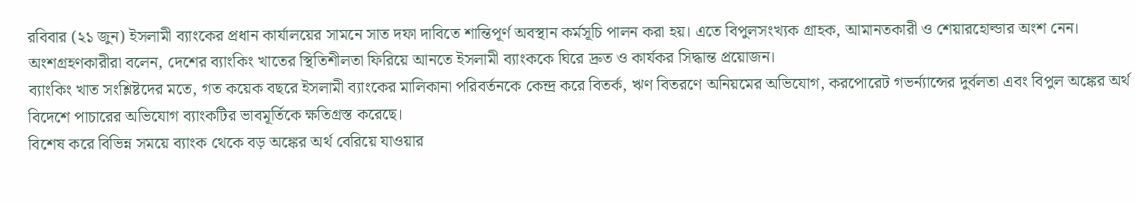রবিবার (২১ জুন) ইসলামী ব্যাংকের প্রধান কার্যালয়ের সামনে সাত দফা দাবিতে শান্তিপূর্ণ অবস্থান কর্মসূচি পালন করা হয়। এতে বিপুলসংখ্যক গ্রাহক, আমানতকারী ও শেয়ারহোল্ডার অংশ নেন।
অংশগ্রহণকারীরা বলেন, দেশের ব্যাংকিং খাতের স্থিতিশীলতা ফিরিয়ে আনতে ইসলামী ব্যাংককে ঘিরে দ্রুত ও কার্যকর সিদ্ধান্ত প্রয়োজন।
ব্যাংকিং খাত সংশ্লিষ্টদের মতে, গত কয়েক বছরে ইসলামী ব্যাংকের মালিকানা পরিবর্তনকে কেন্দ্র করে বিতর্ক, ঋণ বিতরণে অনিয়মের অভিযোগ, করপোরেট গভর্ন্যান্সের দুর্বলতা এবং বিপুল অঙ্কের অর্থ বিদেশে পাচারের অভিযোগ ব্যাংকটির ভাবমূর্তিকে ক্ষতিগ্রস্ত করেছে।
বিশেষ করে বিভিন্ন সময়ে ব্যাংক থেকে বড় অঙ্কের অর্থ বেরিয়ে যাওয়ার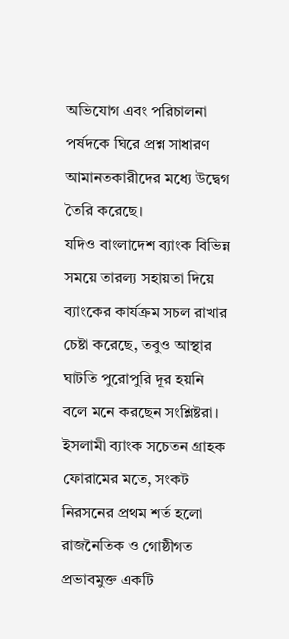অভিযোগ এবং পরিচালনা পর্ষদকে ঘিরে প্রশ্ন সাধারণ আমানতকারীদের মধ্যে উদ্বেগ তৈরি করেছে।
যদিও বাংলাদেশ ব্যাংক বিভিন্ন সময়ে তারল্য সহায়তা দিয়ে ব্যাংকের কার্যক্রম সচল রাখার চেষ্টা করেছে, তবুও আস্থার ঘাটতি পুরোপুরি দূর হয়নি বলে মনে করছেন সংশ্লিষ্টরা।
ইসলামী ব্যাংক সচেতন গ্রাহক ফোরামের মতে, সংকট নিরসনের প্রথম শর্ত হলো রাজনৈতিক ও গোষ্ঠীগত প্রভাবমুক্ত একটি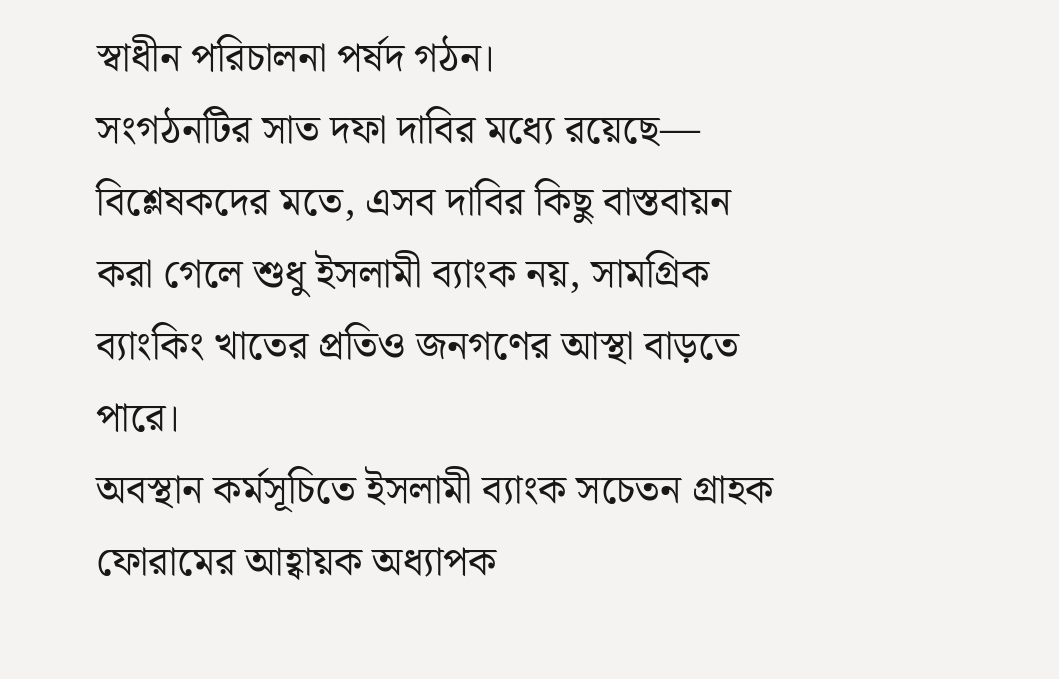স্বাধীন পরিচালনা পর্ষদ গঠন।
সংগঠনটির সাত দফা দাবির মধ্যে রয়েছে—
বিশ্লেষকদের মতে, এসব দাবির কিছু বাস্তবায়ন করা গেলে শুধু ইসলামী ব্যাংক নয়, সামগ্রিক ব্যাংকিং খাতের প্রতিও জনগণের আস্থা বাড়তে পারে।
অবস্থান কর্মসূচিতে ইসলামী ব্যাংক সচেতন গ্রাহক ফোরামের আহ্বায়ক অধ্যাপক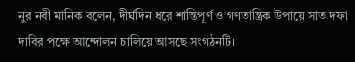নুর নবী মানিক বলেন, দীর্ঘদিন ধরে শান্তিপূর্ণ ও গণতান্ত্রিক উপায়ে সাত দফা দাবির পক্ষে আন্দোলন চালিয়ে আসছে সংগঠনটি।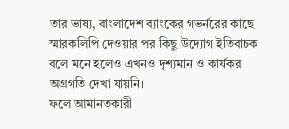তার ভাষ্য, বাংলাদেশ ব্যাংকের গভর্নরের কাছে স্মারকলিপি দেওয়ার পর কিছু উদ্যোগ ইতিবাচক বলে মনে হলেও এখনও দৃশ্যমান ও কার্যকর অগ্রগতি দেখা যায়নি।
ফলে আমানতকারী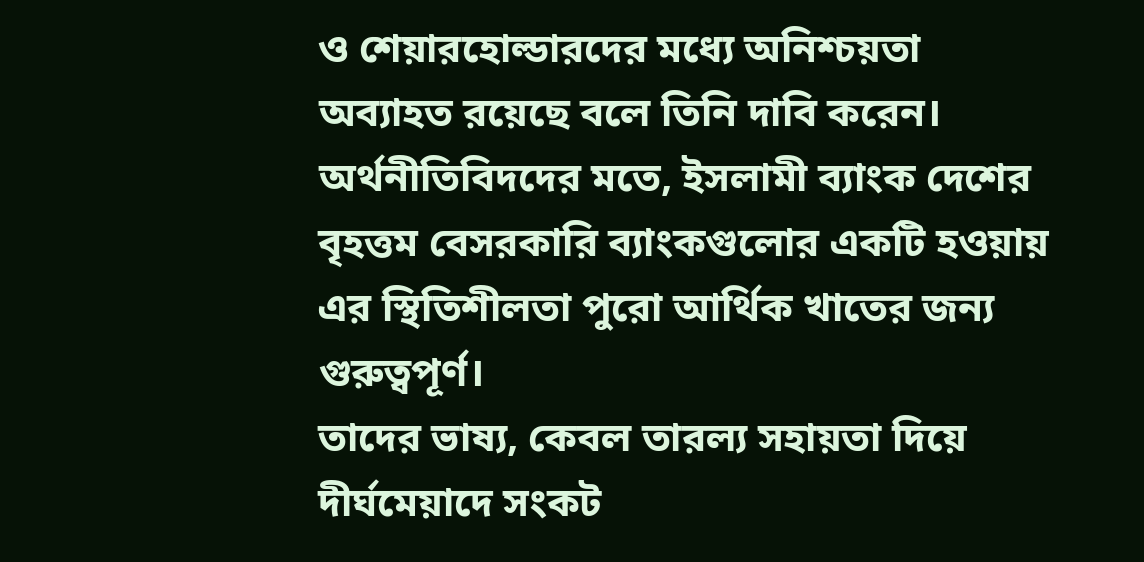ও শেয়ারহোল্ডারদের মধ্যে অনিশ্চয়তা অব্যাহত রয়েছে বলে তিনি দাবি করেন।
অর্থনীতিবিদদের মতে, ইসলামী ব্যাংক দেশের বৃহত্তম বেসরকারি ব্যাংকগুলোর একটি হওয়ায় এর স্থিতিশীলতা পুরো আর্থিক খাতের জন্য গুরুত্বপূর্ণ।
তাদের ভাষ্য, কেবল তারল্য সহায়তা দিয়ে দীর্ঘমেয়াদে সংকট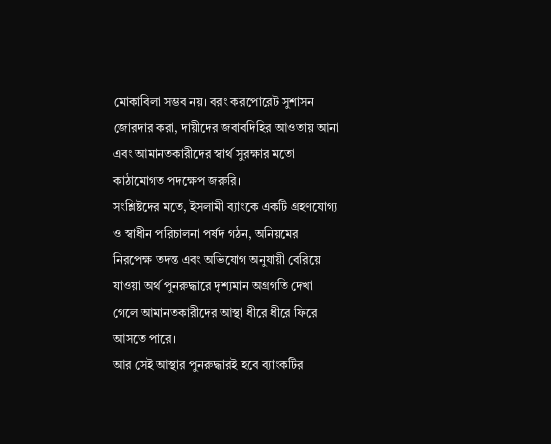মোকাবিলা সম্ভব নয়। বরং করপোরেট সুশাসন জোরদার করা, দায়ীদের জবাবদিহির আওতায় আনা এবং আমানতকারীদের স্বার্থ সুরক্ষার মতো কাঠামোগত পদক্ষেপ জরুরি।
সংশ্লিষ্টদের মতে, ইসলামী ব্যাংকে একটি গ্রহণযোগ্য ও স্বাধীন পরিচালনা পর্ষদ গঠন, অনিয়মের নিরপেক্ষ তদন্ত এবং অভিযোগ অনুযায়ী বেরিয়ে যাওয়া অর্থ পুনরুদ্ধারে দৃশ্যমান অগ্রগতি দেখা গেলে আমানতকারীদের আস্থা ধীরে ধীরে ফিরে আসতে পারে।
আর সেই আস্থার পুনরুদ্ধারই হবে ব্যাংকটির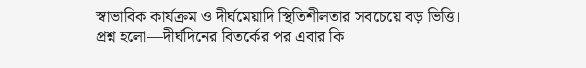স্বাভাবিক কার্যক্রম ও দীর্ঘমেয়াদি স্থিতিশীলতার সবচেয়ে বড় ভিত্তি।
প্রশ্ন হলো—দীর্ঘদিনের বিতর্কের পর এবার কি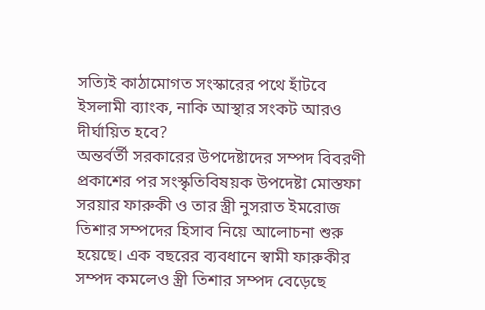সত্যিই কাঠামোগত সংস্কারের পথে হাঁটবে ইসলামী ব্যাংক, নাকি আস্থার সংকট আরও দীর্ঘায়িত হবে?
অন্তর্বর্তী সরকারের উপদেষ্টাদের সম্পদ বিবরণী প্রকাশের পর সংস্কৃতিবিষয়ক উপদেষ্টা মোস্তফা সরয়ার ফারুকী ও তার স্ত্রী নুসরাত ইমরোজ তিশার সম্পদের হিসাব নিয়ে আলোচনা শুরু হয়েছে। এক বছরের ব্যবধানে স্বামী ফারুকীর সম্পদ কমলেও স্ত্রী তিশার সম্পদ বেড়েছে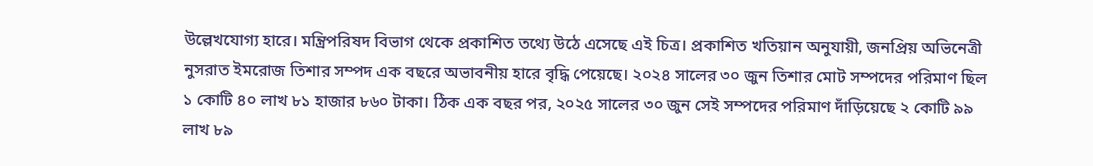উল্লেখযোগ্য হারে। মন্ত্রিপরিষদ বিভাগ থেকে প্রকাশিত তথ্যে উঠে এসেছে এই চিত্র। প্রকাশিত খতিয়ান অনুযায়ী, জনপ্রিয় অভিনেত্রী নুসরাত ইমরোজ তিশার সম্পদ এক বছরে অভাবনীয় হারে বৃদ্ধি পেয়েছে। ২০২৪ সালের ৩০ জুন তিশার মোট সম্পদের পরিমাণ ছিল ১ কোটি ৪০ লাখ ৮১ হাজার ৮৬০ টাকা। ঠিক এক বছর পর, ২০২৫ সালের ৩০ জুন সেই সম্পদের পরিমাণ দাঁড়িয়েছে ২ কোটি ৯৯ লাখ ৮৯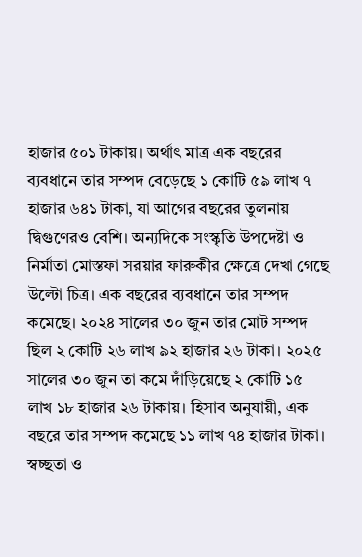হাজার ৫০১ টাকায়। অর্থাৎ মাত্র এক বছরের ব্যবধানে তার সম্পদ বেড়েছে ১ কোটি ৫৯ লাখ ৭ হাজার ৬৪১ টাকা, যা আগের বছরের তুলনায় দ্বিগুণেরও বেশি। অন্যদিকে সংস্কৃতি উপদেষ্টা ও নির্মাতা মোস্তফা সরয়ার ফারুকীর ক্ষেত্রে দেখা গেছে উল্টো চিত্র। এক বছরের ব্যবধানে তার সম্পদ কমেছে। ২০২৪ সালের ৩০ জুন তার মোট সম্পদ ছিল ২ কোটি ২৬ লাখ ৯২ হাজার ২৬ টাকা। ২০২৫ সালের ৩০ জুন তা কমে দাঁড়িয়েছে ২ কোটি ১৫ লাখ ১৮ হাজার ২৬ টাকায়। হিসাব অনুযায়ী, এক বছরে তার সম্পদ কমেছে ১১ লাখ ৭৪ হাজার টাকা। স্বচ্ছতা ও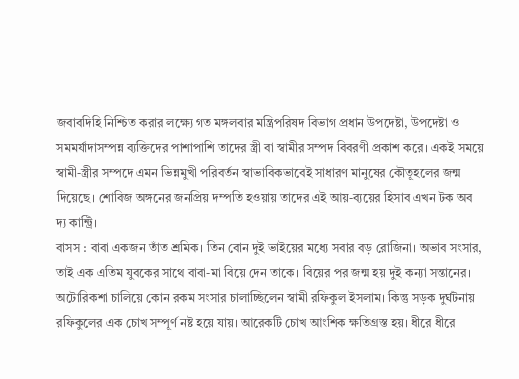জবাবদিহি নিশ্চিত করার লক্ষ্যে গত মঙ্গলবার মন্ত্রিপরিষদ বিভাগ প্রধান উপদেষ্টা, উপদেষ্টা ও সমমর্যাদাসম্পন্ন ব্যক্তিদের পাশাপাশি তাদের স্ত্রী বা স্বামীর সম্পদ বিবরণী প্রকাশ করে। একই সময়ে স্বামী-স্ত্রীর সম্পদে এমন ভিন্নমুখী পরিবর্তন স্বাভাবিকভাবেই সাধারণ মানুষের কৌতূহলের জন্ম দিয়েছে। শোবিজ অঙ্গনের জনপ্রিয় দম্পতি হওয়ায় তাদের এই আয়-ব্যয়ের হিসাব এখন টক অব দ্য কান্ট্রি।
বাসস : বাবা একজন তাঁত শ্রমিক। তিন বোন দুই ভাইয়ের মধ্যে সবার বড় রোজিনা। অভাব সংসার, তাই এক এতিম যুবকের সাথে বাবা-মা বিয়ে দেন তাকে। বিয়ের পর জন্ম হয় দুই কন্যা সন্তানের। অটোরিকশা চালিয়ে কোন রকম সংসার চালাচ্ছিলেন স্বামী রফিকুল ইসলাম। কিন্তু সড়ক দুর্ঘটনায় রফিকুলের এক চোখ সম্পূর্ণ নষ্ট হয়ে যায়। আরেকটি চোখ আংশিক ক্ষতিগ্রস্ত হয়। ধীরে ধীরে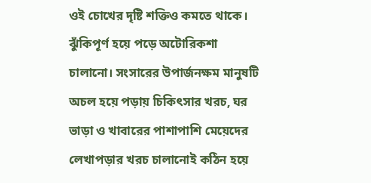ওই চোখের দৃষ্টি শক্তিও কমতে থাকে। ঝুঁকিপূর্ণ হয়ে পড়ে অটোরিকশা চালানো। সংসারের উপার্জনক্ষম মানুষটি অচল হয়ে পড়ায় চিকিৎসার খরচ, ঘর ভাড়া ও খাবারের পাশাপাশি মেয়েদের লেখাপড়ার খরচ চালানোই কঠিন হয়ে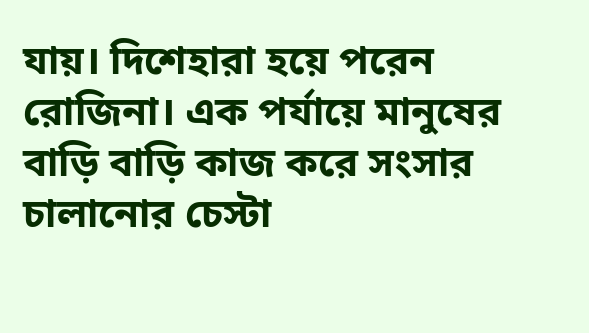যায়। দিশেহারা হয়ে পরেন রোজিনা। এক পর্যায়ে মানুষের বাড়ি বাড়ি কাজ করে সংসার চালানোর চেস্টা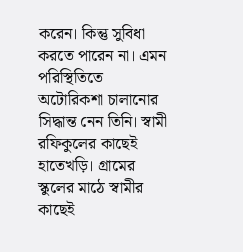করেন। কিন্তু সুবিধা করতে পারেন না। এমন পরিস্থিতিতে অটোরিকশা চালানোর সিদ্ধান্ত নেন তিনি। স্বামী রফিকুলের কাছেই হাতেখড়ি। গ্রামের স্কুলের মাঠে স্বামীর কাছেই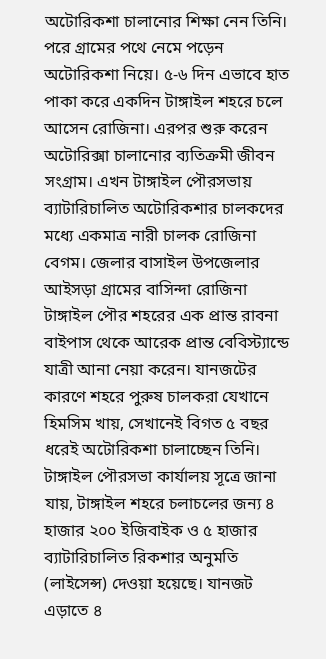অটোরিকশা চালানোর শিক্ষা নেন তিনি। পরে গ্রামের পথে নেমে পড়েন অটোরিকশা নিয়ে। ৫-৬ দিন এভাবে হাত পাকা করে একদিন টাঙ্গাইল শহরে চলে আসেন রোজিনা। এরপর শুরু করেন অটোরিক্সা চালানোর ব্যতিক্রমী জীবন সংগ্রাম। এখন টাঙ্গাইল পৌরসভায় ব্যাটারিচালিত অটোরিকশার চালকদের মধ্যে একমাত্র নারী চালক রোজিনা বেগম। জেলার বাসাইল উপজেলার আইসড়া গ্রামের বাসিন্দা রোজিনা টাঙ্গাইল পৌর শহরের এক প্রান্ত রাবনা বাইপাস থেকে আরেক প্রান্ত বেবিস্ট্যান্ডে যাত্রী আনা নেয়া করেন। যানজটের কারণে শহরে পুরুষ চালকরা যেখানে হিমসিম খায়, সেখানেই বিগত ৫ বছর ধরেই অটোরিকশা চালাচ্ছেন তিনি। টাঙ্গাইল পৌরসভা কার্যালয় সূত্রে জানা যায়, টাঙ্গাইল শহরে চলাচলের জন্য ৪ হাজার ২০০ ইজিবাইক ও ৫ হাজার ব্যাটারিচালিত রিকশার অনুমতি (লাইসেন্স) দেওয়া হয়েছে। যানজট এড়াতে ৪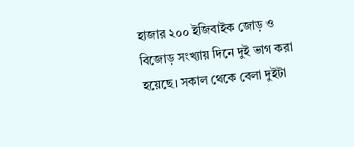হাজার ২০০ ইজিবাইক জোড় ও বিজোড় সংখ্যায় দিনে দুই ভাগ করা হয়েছে। সকাল থেকে বেলা দুইটা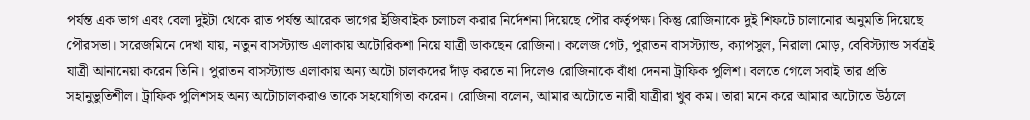পর্যন্ত এক ভাগ এবং বেলা দুইটা থেকে রাত পর্যন্ত আরেক ভাগের ইজিবাইক চলাচল করার নির্দেশনা দিয়েছে পৌর কর্তৃপক্ষ। কিন্তু রোজিনাকে দুই শিফটে চালানোর অনুমতি দিয়েছে পৌরসভা। সরেজমিনে দেখা যায়, নতুন বাসস্ট্যান্ড এলাকায় অটোরিকশা নিয়ে যাত্রী ডাকছেন রোজিনা। কলেজ গেট, পুরাতন বাসস্ট্যান্ড, ক্যাপসুল, নিরালা মোড়, বেবিস্ট্যান্ড সর্বত্রই যাত্রী আনানেয়া করেন তিনি। পুরাতন বাসস্ট্যান্ড এলাকায় অন্য অটো চালকদের দাঁড় করতে না দিলেও রোজিনাকে বাঁধা দেননা ট্রাফিক পুলিশ। বলতে গেলে সবাই তার প্রতি সহানুভুতিশীল। ট্রাফিক পুলিশসহ অন্য অটোচালকরাও তাকে সহযোগিতা করেন। রোজিনা বলেন, আমার অটোতে নারী যাত্রীরা খুব কম। তারা মনে করে আমার অটোতে উঠলে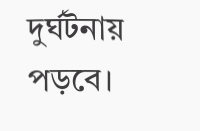দুর্ঘটনায় পড়বে।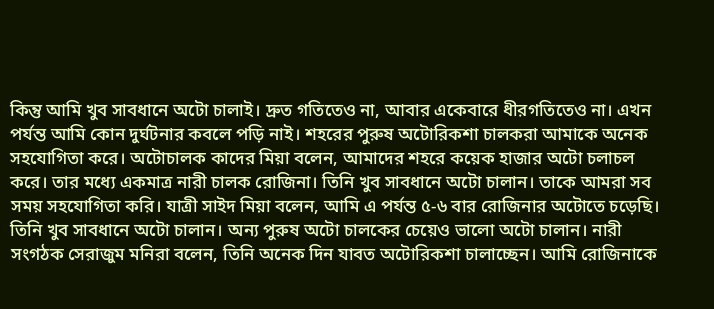কিন্তু আমি খুব সাবধানে অটো চালাই। দ্রুত গতিতেও না, আবার একেবারে ধীরগতিতেও না। এখন পর্যন্ত আমি কোন দুর্ঘটনার কবলে পড়ি নাই। শহরের পুরুষ অটোরিকশা চালকরা আমাকে অনেক সহযোগিতা করে। অটোচালক কাদের মিয়া বলেন, আমাদের শহরে কয়েক হাজার অটো চলাচল করে। তার মধ্যে একমাত্র নারী চালক রোজিনা। তিনি খুব সাবধানে অটো চালান। তাকে আমরা সব সময় সহযোগিতা করি। যাত্রী সাইদ মিয়া বলেন, আমি এ পর্যন্ত ৫-৬ বার রোজিনার অটোতে চড়েছি। তিনি খুব সাবধানে অটো চালান। অন্য পুরুষ অটো চালকের চেয়েও ভালো অটো চালান। নারী সংগঠক সেরাজুম মনিরা বলেন, তিনি অনেক দিন যাবত অটোরিকশা চালাচ্ছেন। আমি রোজিনাকে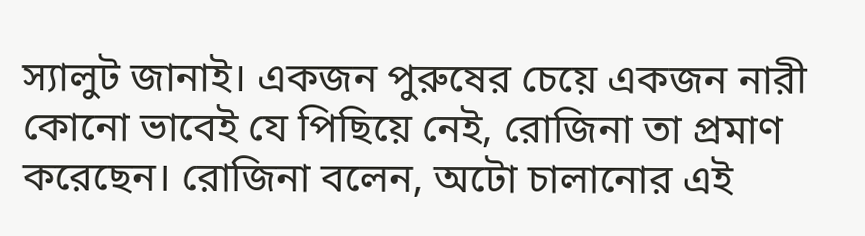স্যালুট জানাই। একজন পুরুষের চেয়ে একজন নারী কোনো ভাবেই যে পিছিয়ে নেই, রোজিনা তা প্রমাণ করেছেন। রোজিনা বলেন, অটো চালানোর এই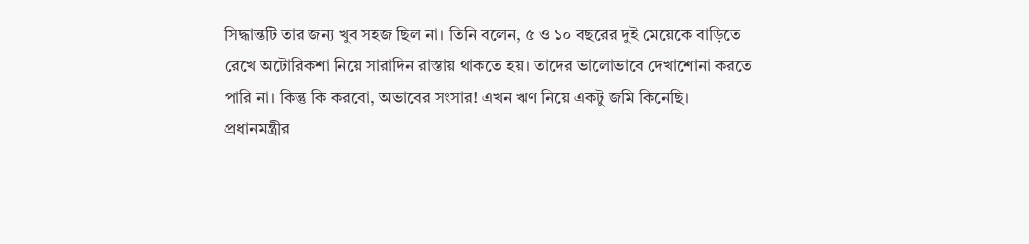সিদ্ধান্তটি তার জন্য খুব সহজ ছিল না। তিনি বলেন, ৫ ও ১০ বছরের দুই মেয়েকে বাড়িতে রেখে অটোরিকশা নিয়ে সারাদিন রাস্তায় থাকতে হয়। তাদের ভালোভাবে দেখাশোনা করতে পারি না। কিন্তু কি করবো, অভাবের সংসার! এখন ঋণ নিয়ে একটু জমি কিনেছি। প্রধানমন্ত্রীর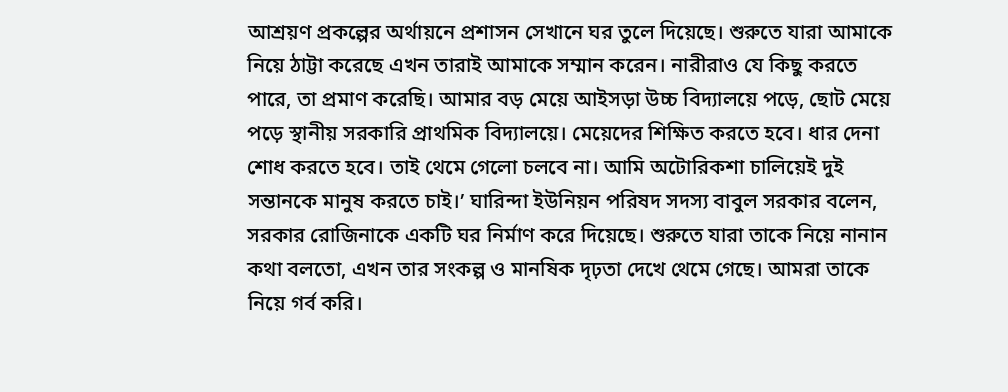আশ্রয়ণ প্রকল্পের অর্থায়নে প্রশাসন সেখানে ঘর তুলে দিয়েছে। শুরুতে যারা আমাকে নিয়ে ঠাট্টা করেছে এখন তারাই আমাকে সম্মান করেন। নারীরাও যে কিছু করতে পারে, তা প্রমাণ করেছি। আমার বড় মেয়ে আইসড়া উচ্চ বিদ্যালয়ে পড়ে, ছোট মেয়ে পড়ে স্থানীয় সরকারি প্রাথমিক বিদ্যালয়ে। মেয়েদের শিক্ষিত করতে হবে। ধার দেনা শোধ করতে হবে। তাই থেমে গেলো চলবে না। আমি অটোরিকশা চালিয়েই দুই সন্তানকে মানুষ করতে চাই।’ ঘারিন্দা ইউনিয়ন পরিষদ সদস্য বাবুল সরকার বলেন, সরকার রোজিনাকে একটি ঘর নির্মাণ করে দিয়েছে। শুরুতে যারা তাকে নিয়ে নানান কথা বলতো, এখন তার সংকল্প ও মানষিক দৃঢ়তা দেখে থেমে গেছে। আমরা তাকে নিয়ে গর্ব করি।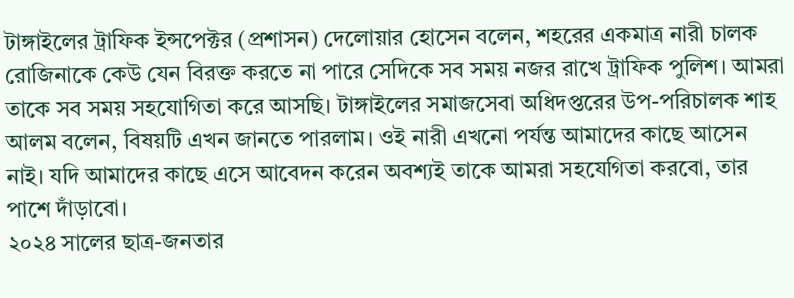টাঙ্গাইলের ট্রাফিক ইন্সপেক্টর (প্রশাসন) দেলোয়ার হোসেন বলেন, শহরের একমাত্র নারী চালক রোজিনাকে কেউ যেন বিরক্ত করতে না পারে সেদিকে সব সময় নজর রাখে ট্রাফিক পুলিশ। আমরা তাকে সব সময় সহযোগিতা করে আসছি। টাঙ্গাইলের সমাজসেবা অধিদপ্তরের উপ-পরিচালক শাহ আলম বলেন, বিষয়টি এখন জানতে পারলাম। ওই নারী এখনো পর্যন্ত আমাদের কাছে আসেন নাই। যদি আমাদের কাছে এসে আবেদন করেন অবশ্যই তাকে আমরা সহযেগিতা করবো, তার পাশে দাঁড়াবো।
২০২৪ সালের ছাত্র-জনতার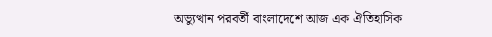অভ্যুত্থান পরবর্তী বাংলাদেশে আজ এক ঐতিহাসিক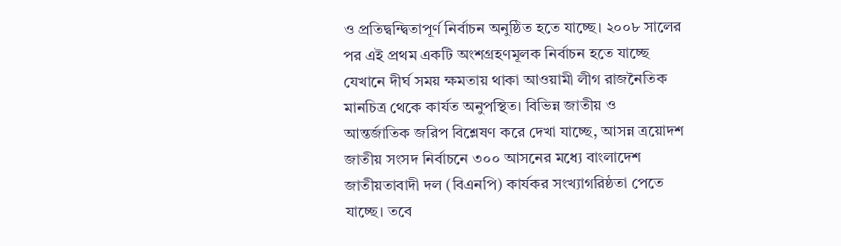ও প্রতিদ্বন্দ্বিতাপূর্ণ নির্বাচন অনুষ্ঠিত হতে যাচ্ছে। ২০০৮ সালের পর এই প্রথম একটি অংশগ্রহণমূলক নির্বাচন হতে যাচ্ছে যেখানে দীর্ঘ সময় ক্ষমতায় থাকা আওয়ামী লীগ রাজনৈতিক মানচিত্র থেকে কার্যত অনুপস্থিত। বিভিন্ন জাতীয় ও আন্তর্জাতিক জরিপ বিশ্লেষণ করে দেখা যাচ্ছে, আসন্ন ত্রয়োদশ জাতীয় সংসদ নির্বাচনে ৩০০ আসনের মধ্যে বাংলাদেশ জাতীয়তাবাদী দল (বিএনপি) কার্যকর সংখ্যাগরিষ্ঠতা পেতে যাচ্ছে। তবে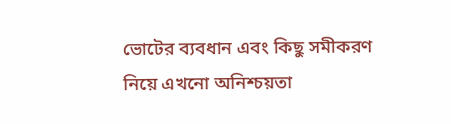ভোটের ব্যবধান এবং কিছু সমীকরণ নিয়ে এখনো অনিশ্চয়তা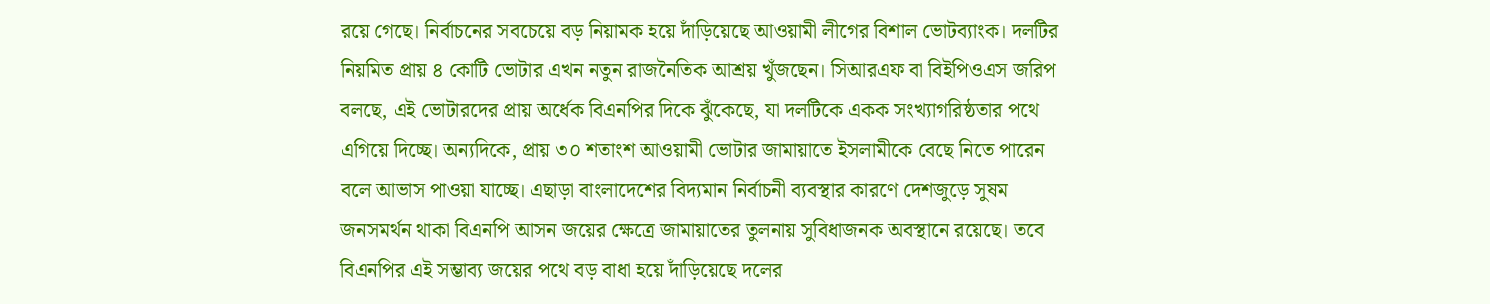রয়ে গেছে। নির্বাচনের সবচেয়ে বড় নিয়ামক হয়ে দাঁড়িয়েছে আওয়ামী লীগের বিশাল ভোটব্যাংক। দলটির নিয়মিত প্রায় ৪ কোটি ভোটার এখন নতুন রাজনৈতিক আশ্রয় খুঁজছেন। সিআরএফ বা বিইপিওএস জরিপ বলছে, এই ভোটারদের প্রায় অর্ধেক বিএনপির দিকে ঝুঁকেছে, যা দলটিকে একক সংখ্যাগরিষ্ঠতার পথে এগিয়ে দিচ্ছে। অন্যদিকে, প্রায় ৩০ শতাংশ আওয়ামী ভোটার জামায়াতে ইসলামীকে বেছে নিতে পারেন বলে আভাস পাওয়া যাচ্ছে। এছাড়া বাংলাদেশের বিদ্যমান নির্বাচনী ব্যবস্থার কারণে দেশজুড়ে সুষম জনসমর্থন থাকা বিএনপি আসন জয়ের ক্ষেত্রে জামায়াতের তুলনায় সুবিধাজনক অবস্থানে রয়েছে। তবে বিএনপির এই সম্ভাব্য জয়ের পথে বড় বাধা হয়ে দাঁড়িয়েছে দলের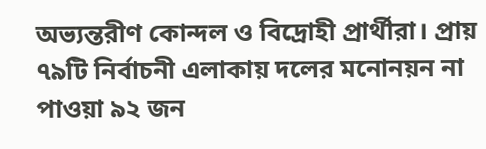অভ্যন্তরীণ কোন্দল ও বিদ্রোহী প্রার্থীরা। প্রায় ৭৯টি নির্বাচনী এলাকায় দলের মনোনয়ন না পাওয়া ৯২ জন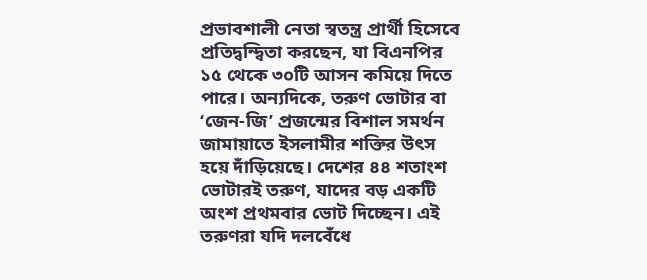প্রভাবশালী নেতা স্বতন্ত্র প্রার্থী হিসেবে প্রতিদ্বন্দ্বিতা করছেন, যা বিএনপির ১৫ থেকে ৩০টি আসন কমিয়ে দিতে পারে। অন্যদিকে, তরুণ ভোটার বা ‘জেন-জি’ প্রজন্মের বিশাল সমর্থন জামায়াতে ইসলামীর শক্তির উৎস হয়ে দাঁড়িয়েছে। দেশের ৪৪ শতাংশ ভোটারই তরুণ, যাদের বড় একটি অংশ প্রথমবার ভোট দিচ্ছেন। এই তরুণরা যদি দলবেঁধে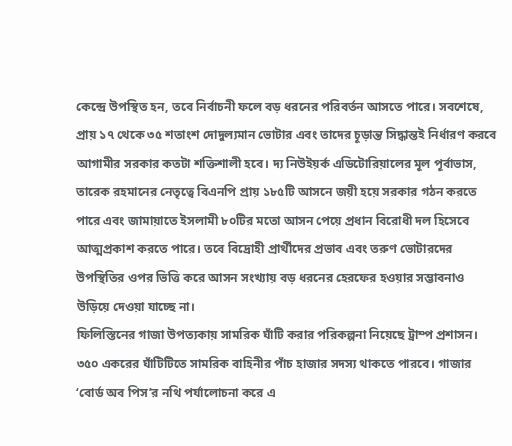কেন্দ্রে উপস্থিত হন, তবে নির্বাচনী ফলে বড় ধরনের পরিবর্তন আসতে পারে। সবশেষে, প্রায় ১৭ থেকে ৩৫ শতাংশ দোদুল্যমান ভোটার এবং তাদের চূড়ান্ত সিদ্ধান্তই নির্ধারণ করবে আগামীর সরকার কতটা শক্তিশালী হবে। দ্য নিউইয়র্ক এডিটোরিয়ালের মূল পূর্বাভাস, তারেক রহমানের নেতৃত্বে বিএনপি প্রায় ১৮৫টি আসনে জয়ী হয়ে সরকার গঠন করতে পারে এবং জামায়াতে ইসলামী ৮০টির মতো আসন পেয়ে প্রধান বিরোধী দল হিসেবে আত্মপ্রকাশ করতে পারে। তবে বিদ্রোহী প্রার্থীদের প্রভাব এবং তরুণ ভোটারদের উপস্থিতির ওপর ভিত্তি করে আসন সংখ্যায় বড় ধরনের হেরফের হওয়ার সম্ভাবনাও উড়িয়ে দেওয়া যাচ্ছে না।
ফিলিস্তিনের গাজা উপত্যকায় সামরিক ঘাঁটি করার পরিকল্পনা নিয়েছে ট্রাম্প প্রশাসন। ৩৫০ একরের ঘাঁটিটিতে সামরিক বাহিনীর পাঁচ হাজার সদস্য থাকতে পারবে। গাজার ‘বোর্ড অব পিস’র নথি পর্যালোচনা করে এ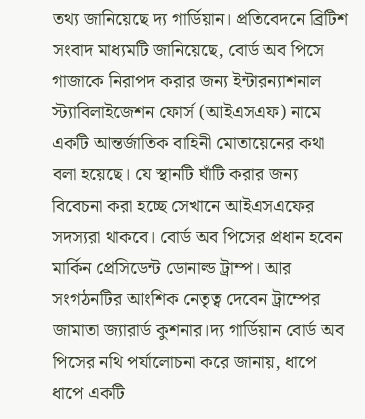তথ্য জানিয়েছে দ্য গার্ডিয়ান। প্রতিবেদনে ব্রিটিশ সংবাদ মাধ্যমটি জানিয়েছে, বোর্ড অব পিসে গাজাকে নিরাপদ করার জন্য ইন্টারন্যাশনাল স্ট্যাবিলাইজেশন ফোর্স (আইএসএফ) নামে একটি আন্তর্জাতিক বাহিনী মোতায়েনের কথা বলা হয়েছে। যে স্থানটি ঘাঁটি করার জন্য বিবেচনা করা হচ্ছে সেখানে আইএসএফের সদস্যরা থাকবে। বোর্ড অব পিসের প্রধান হবেন মার্কিন প্রেসিডেন্ট ডোনাল্ড ট্রাম্প। আর সংগঠনটির আংশিক নেতৃত্ব দেবেন ট্রাম্পের জামাতা জ্যারার্ড কুশনার।দ্য গার্ডিয়ান বোর্ড অব পিসের নথি পর্যালোচনা করে জানায়, ধাপে ধাপে একটি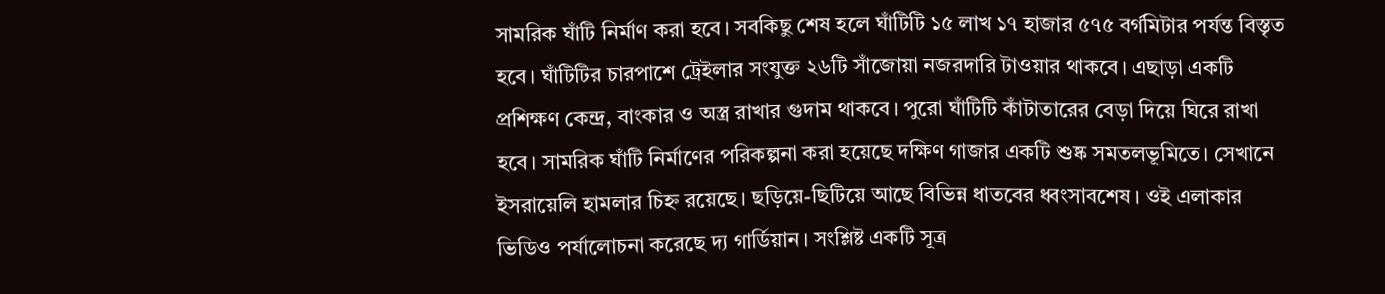সামরিক ঘাঁটি নির্মাণ করা হবে। সবকিছু শেষ হলে ঘাঁটিটি ১৫ লাখ ১৭ হাজার ৫৭৫ বর্গমিটার পর্যন্ত বিস্তৃত হবে। ঘাঁটিটির চারপাশে ট্রেইলার সংযুক্ত ২৬টি সাঁজোয়া নজরদারি টাওয়ার থাকবে। এছাড়া একটি প্রশিক্ষণ কেন্দ্র, বাংকার ও অস্ত্র রাখার গুদাম থাকবে। পুরো ঘাঁটিটি কাঁটাতারের বেড়া দিয়ে ঘিরে রাখা হবে। সামরিক ঘাঁটি নির্মাণের পরিকল্পনা করা হয়েছে দক্ষিণ গাজার একটি শুষ্ক সমতলভূমিতে। সেখানে ইসরায়েলি হামলার চিহ্ন রয়েছে। ছড়িয়ে-ছিটিয়ে আছে বিভিন্ন ধাতবের ধ্বংসাবশেষ। ওই এলাকার ভিডিও পর্যালোচনা করেছে দ্য গার্ডিয়ান। সংশ্লিষ্ট একটি সূত্র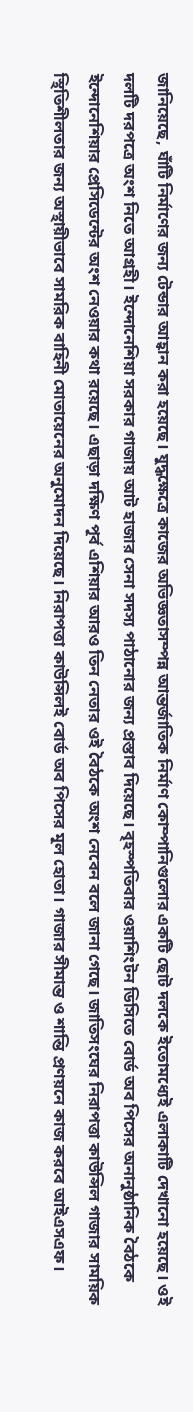জানিয়েছে, ঘাঁটি নির্মাণের জন্য টেন্ডার আহ্বান করা হয়েছে। যুদ্ধক্ষেত্রে কাজের অভিজ্ঞতাসম্পন্ন আন্তর্জাতিক নির্মাণ কোম্পানিগুলোর একটি ছোট দলকে ইতোমধ্যেই এলাকাটি দেখানো হয়েছে। ওই দলটি দরপত্রে অংশ নিতে আগ্রহী। ইন্দোনেশিয়া সরকার গাজায় আট হাজার সেনা সদস্য পাঠানোর জন্য প্রস্তাব দিয়েছে। বৃহস্পতিবার ওয়াশিংটন ডিসিতে বোর্ড অব পিসের অনানুষ্ঠানিক বৈঠকে ইন্দোনেশিয়ার প্রেসিডেন্টের অংশ নেওয়ার কথা রয়েছে। এছাড়া দক্ষিণ পূর্ব এশিয়ার আরও তিন নেতার ওই বৈঠকে অংশ নেবেন বলে জানা গেছে। জাতিসংঘের নিরাপত্তা কাউন্সিল গাজার সাময়িক স্থিতিশীলতার জন্য অস্থায়ীভাবে সামরিক বাহিনী মোতায়েনের অনুমোদন দিয়েছে। নিরাপত্তা কাউন্সিলই বোর্ড অব পিসের মূল হোতা। গাজার সীমান্ত ও শান্তি প্রণয়নে কাজ করবে আইএসএফ।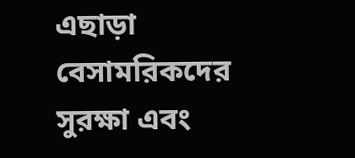এছাড়া বেসামরিকদের সুরক্ষা এবং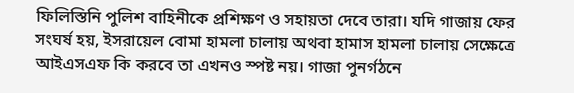ফিলিস্তিনি পুলিশ বাহিনীকে প্রশিক্ষণ ও সহায়তা দেবে তারা। যদি গাজায় ফের সংঘর্ষ হয়, ইসরায়েল বোমা হামলা চালায় অথবা হামাস হামলা চালায় সেক্ষেত্রে আইএসএফ কি করবে তা এখনও স্পষ্ট নয়। গাজা পুনর্গঠনে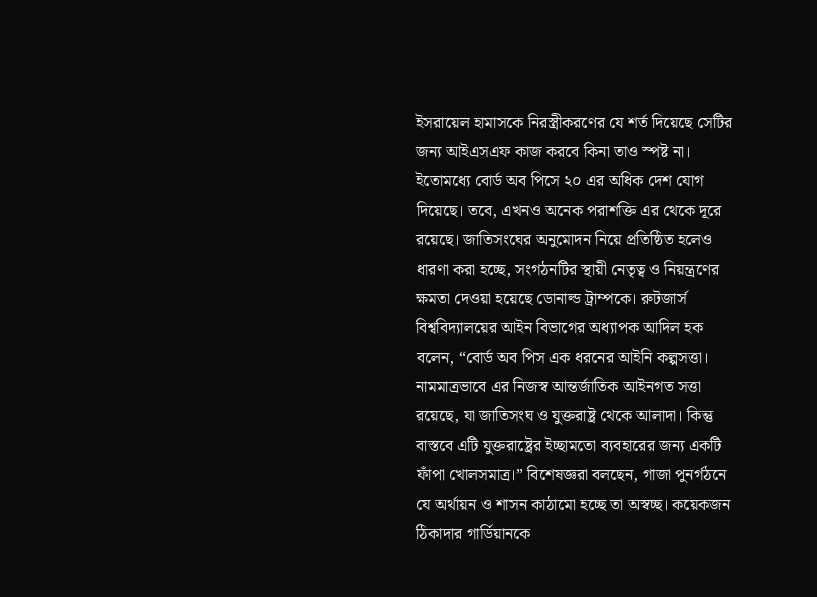ইসরায়েল হামাসকে নিরস্ত্রীকরণের যে শর্ত দিয়েছে সেটির জন্য আইএসএফ কাজ করবে কিনা তাও স্পষ্ট না। ইতোমধ্যে বোর্ড অব পিসে ২০ এর অধিক দেশ যোগ দিয়েছে। তবে, এখনও অনেক পরাশক্তি এর থেকে দূরে রয়েছে। জাতিসংঘের অনুমোদন নিয়ে প্রতিষ্ঠিত হলেও ধারণা করা হচ্ছে, সংগঠনটির স্থায়ী নেতৃত্ব ও নিয়ন্ত্রণের ক্ষমতা দেওয়া হয়েছে ডোনাল্ড ট্রাম্পকে। রুটজার্স বিশ্ববিদ্যালয়ের আইন বিভাগের অধ্যাপক আদিল হক বলেন, “বোর্ড অব পিস এক ধরনের আইনি কল্পসত্তা। নামমাত্রভাবে এর নিজস্ব আন্তর্জাতিক আইনগত সত্তা রয়েছে, যা জাতিসংঘ ও যুক্তরাষ্ট্র থেকে আলাদা। কিন্তু বাস্তবে এটি যুক্তরাষ্ট্রের ইচ্ছামতো ব্যবহারের জন্য একটি ফাঁপা খোলসমাত্র।” বিশেষজ্ঞরা বলছেন, গাজা পুনর্গঠনে যে অর্থায়ন ও শাসন কাঠামো হচ্ছে তা অস্বচ্ছ। কয়েকজন ঠিকাদার গার্ডিয়ানকে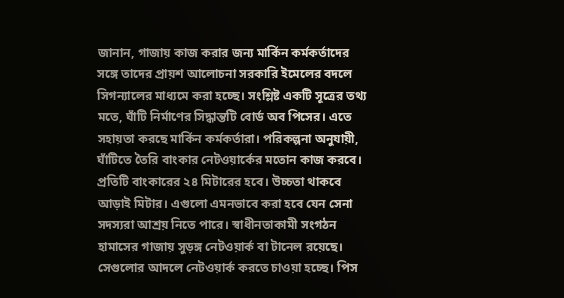জানান, গাজায় কাজ করার জন্য মার্কিন কর্মকর্তাদের সঙ্গে তাদের প্রায়শ আলোচনা সরকারি ইমেলের বদলে সিগন্যালের মাধ্যমে করা হচ্ছে। সংশ্লিষ্ট একটি সূত্রের তথ্য মতে, ঘাঁটি নির্মাণের সিদ্ধান্তটি বোর্ড অব পিসের। এতে সহায়তা করছে মার্কিন কর্মকর্তারা। পরিকল্পনা অনুযায়ী, ঘাঁটিতে তৈরি বাংকার নেটওয়ার্কের মতোন কাজ করবে। প্রতিটি বাংকারের ২৪ মিটারের হবে। উচ্চতা থাকবে আড়াই মিটার। এগুলো এমনভাবে করা হবে যেন সেনা সদস্যরা আশ্রয় নিতে পারে। স্বাধীনতাকামী সংগঠন হামাসের গাজায় সুড়ঙ্গ নেটওয়ার্ক বা টানেল রয়েছে। সেগুলোর আদলে নেটওয়ার্ক করতে চাওয়া হচ্ছে। পিস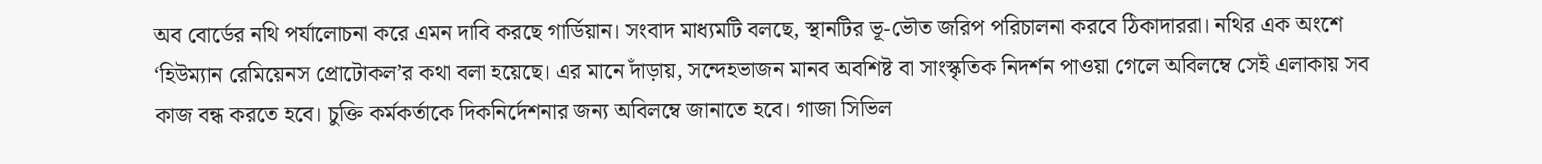অব বোর্ডের নথি পর্যালোচনা করে এমন দাবি করছে গার্ডিয়ান। সংবাদ মাধ্যমটি বলছে, স্থানটির ভূ-ভৌত জরিপ পরিচালনা করবে ঠিকাদাররা। নথির এক অংশে ‘হিউম্যান রেমিয়েনস প্রোটোকল’র কথা বলা হয়েছে। এর মানে দাঁড়ায়, সন্দেহভাজন মানব অবশিষ্ট বা সাংস্কৃতিক নিদর্শন পাওয়া গেলে অবিলম্বে সেই এলাকায় সব কাজ বন্ধ করতে হবে। চুক্তি কর্মকর্তাকে দিকনির্দেশনার জন্য অবিলম্বে জানাতে হবে। গাজা সিভিল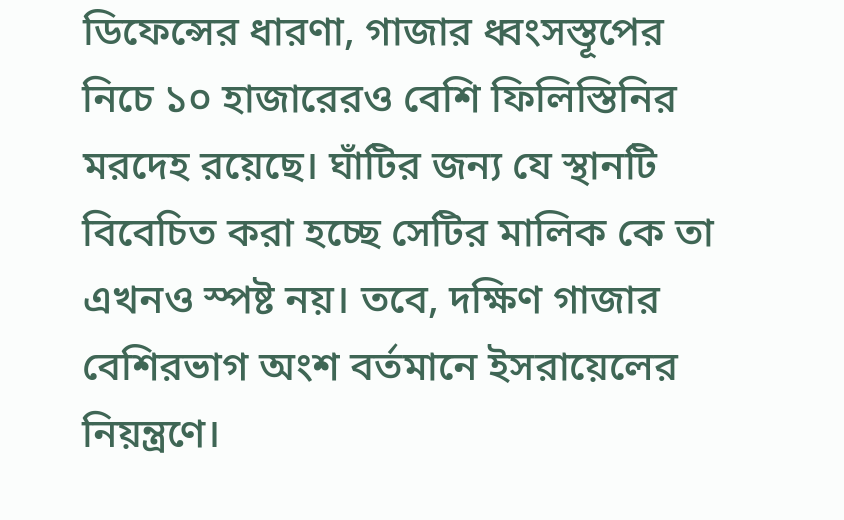ডিফেন্সের ধারণা, গাজার ধ্বংসস্তূপের নিচে ১০ হাজারেরও বেশি ফিলিস্তিনির মরদেহ রয়েছে। ঘাঁটির জন্য যে স্থানটি বিবেচিত করা হচ্ছে সেটির মালিক কে তা এখনও স্পষ্ট নয়। তবে, দক্ষিণ গাজার বেশিরভাগ অংশ বর্তমানে ইসরায়েলের নিয়ন্ত্রণে।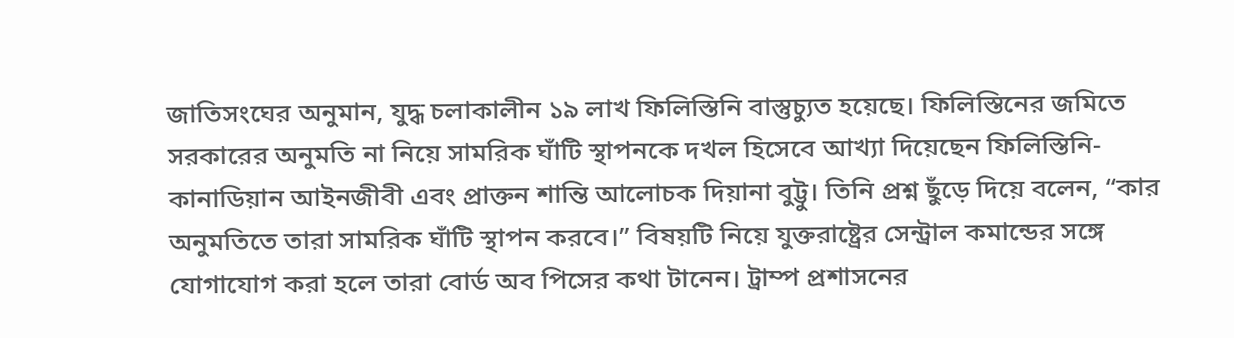জাতিসংঘের অনুমান, যুদ্ধ চলাকালীন ১৯ লাখ ফিলিস্তিনি বাস্তুচ্যুত হয়েছে। ফিলিস্তিনের জমিতে সরকারের অনুমতি না নিয়ে সামরিক ঘাঁটি স্থাপনকে দখল হিসেবে আখ্যা দিয়েছেন ফিলিস্তিনি-কানাডিয়ান আইনজীবী এবং প্রাক্তন শান্তি আলোচক দিয়ানা বুট্টু। তিনি প্রশ্ন ছুঁড়ে দিয়ে বলেন, “কার অনুমতিতে তারা সামরিক ঘাঁটি স্থাপন করবে।” বিষয়টি নিয়ে যুক্তরাষ্ট্রের সেন্ট্রাল কমান্ডের সঙ্গে যোগাযোগ করা হলে তারা বোর্ড অব পিসের কথা টানেন। ট্রাম্প প্রশাসনের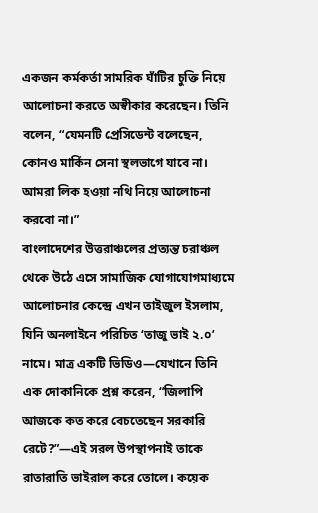একজন কর্মকর্তা সামরিক ঘাঁটির চুক্তি নিয়ে আলোচনা করতে অস্বীকার করেছেন। তিনি বলেন, “যেমনটি প্রেসিডেন্ট বলেছেন, কোনও মার্কিন সেনা স্থলভাগে যাবে না। আমরা লিক হওয়া নথি নিয়ে আলোচনা করবো না।”
বাংলাদেশের উত্তরাঞ্চলের প্রত্যন্ত চরাঞ্চল থেকে উঠে এসে সামাজিক যোগাযোগমাধ্যমে আলোচনার কেন্দ্রে এখন তাইজুল ইসলাম, যিনি অনলাইনে পরিচিত ‘তাজু ভাই ২.০’ নামে। মাত্র একটি ভিডিও—যেখানে তিনি এক দোকানিকে প্রশ্ন করেন, “জিলাপি আজকে কত করে বেচতেছেন সরকারি রেটে?”—এই সরল উপস্থাপনাই তাকে রাতারাতি ভাইরাল করে তোলে। কয়েক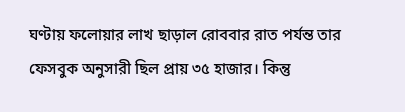ঘণ্টায় ফলোয়ার লাখ ছাড়াল রোববার রাত পর্যন্ত তার ফেসবুক অনুসারী ছিল প্রায় ৩৫ হাজার। কিন্তু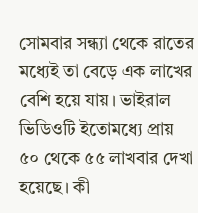সোমবার সন্ধ্যা থেকে রাতের মধ্যেই তা বেড়ে এক লাখের বেশি হয়ে যায়। ভাইরাল ভিডিওটি ইতোমধ্যে প্রায় ৫০ থেকে ৫৫ লাখবার দেখা হয়েছে। কী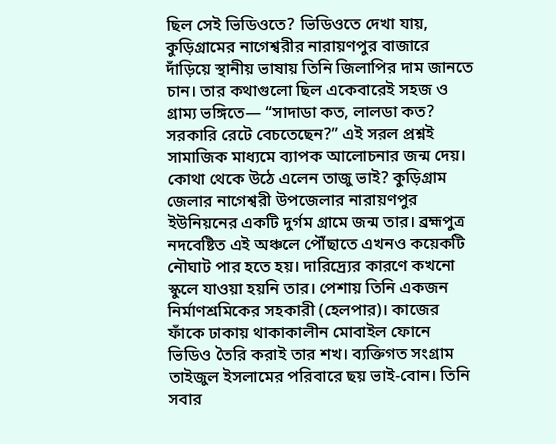ছিল সেই ভিডিওতে? ভিডিওতে দেখা যায়, কুড়িগ্রামের নাগেশ্বরীর নারায়ণপুর বাজারে দাঁড়িয়ে স্থানীয় ভাষায় তিনি জিলাপির দাম জানতে চান। তার কথাগুলো ছিল একেবারেই সহজ ও গ্রাম্য ভঙ্গিতে— “সাদাডা কত, লালডা কত? সরকারি রেটে বেচতেছেন?” এই সরল প্রশ্নই সামাজিক মাধ্যমে ব্যাপক আলোচনার জন্ম দেয়। কোথা থেকে উঠে এলেন তাজু ভাই? কুড়িগ্রাম জেলার নাগেশ্বরী উপজেলার নারায়ণপুর ইউনিয়নের একটি দুর্গম গ্রামে জন্ম তার। ব্রহ্মপুত্র নদবেষ্টিত এই অঞ্চলে পৌঁছাতে এখনও কয়েকটি নৌঘাট পার হতে হয়। দারিদ্র্যের কারণে কখনো স্কুলে যাওয়া হয়নি তার। পেশায় তিনি একজন নির্মাণশ্রমিকের সহকারী (হেলপার)। কাজের ফাঁকে ঢাকায় থাকাকালীন মোবাইল ফোনে ভিডিও তৈরি করাই তার শখ। ব্যক্তিগত সংগ্রাম তাইজুল ইসলামের পরিবারে ছয় ভাই-বোন। তিনি সবার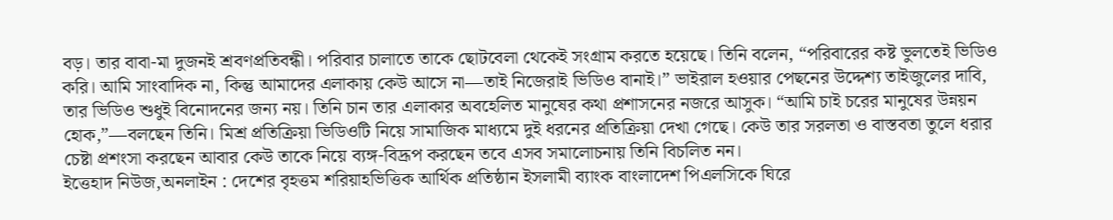বড়। তার বাবা-মা দুজনই শ্রবণপ্রতিবন্ধী। পরিবার চালাতে তাকে ছোটবেলা থেকেই সংগ্রাম করতে হয়েছে। তিনি বলেন, “পরিবারের কষ্ট ভুলতেই ভিডিও করি। আমি সাংবাদিক না, কিন্তু আমাদের এলাকায় কেউ আসে না—তাই নিজেরাই ভিডিও বানাই।” ভাইরাল হওয়ার পেছনের উদ্দেশ্য তাইজুলের দাবি, তার ভিডিও শুধুই বিনোদনের জন্য নয়। তিনি চান তার এলাকার অবহেলিত মানুষের কথা প্রশাসনের নজরে আসুক। “আমি চাই চরের মানুষের উন্নয়ন হোক,”—বলছেন তিনি। মিশ্র প্রতিক্রিয়া ভিডিওটি নিয়ে সামাজিক মাধ্যমে দুই ধরনের প্রতিক্রিয়া দেখা গেছে। কেউ তার সরলতা ও বাস্তবতা তুলে ধরার চেষ্টা প্রশংসা করছেন আবার কেউ তাকে নিয়ে ব্যঙ্গ-বিদ্রূপ করছেন তবে এসব সমালোচনায় তিনি বিচলিত নন।
ইত্তেহাদ নিউজ,অনলাইন : দেশের বৃহত্তম শরিয়াহভিত্তিক আর্থিক প্রতিষ্ঠান ইসলামী ব্যাংক বাংলাদেশ পিএলসিকে ঘিরে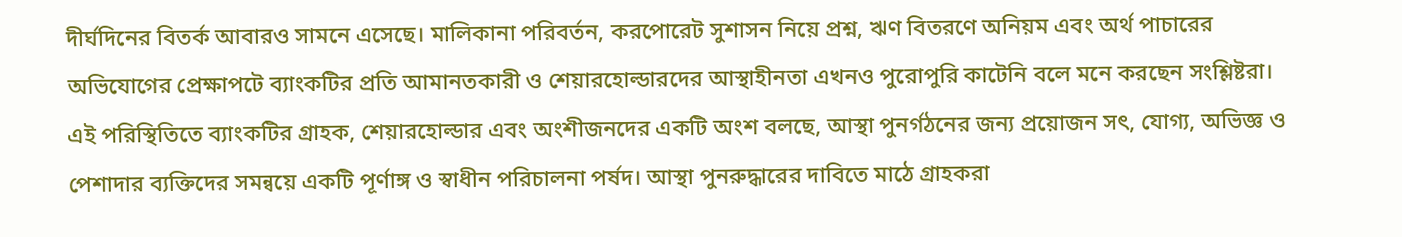দীর্ঘদিনের বিতর্ক আবারও সামনে এসেছে। মালিকানা পরিবর্তন, করপোরেট সুশাসন নিয়ে প্রশ্ন, ঋণ বিতরণে অনিয়ম এবং অর্থ পাচারের অভিযোগের প্রেক্ষাপটে ব্যাংকটির প্রতি আমানতকারী ও শেয়ারহোল্ডারদের আস্থাহীনতা এখনও পুরোপুরি কাটেনি বলে মনে করছেন সংশ্লিষ্টরা। এই পরিস্থিতিতে ব্যাংকটির গ্রাহক, শেয়ারহোল্ডার এবং অংশীজনদের একটি অংশ বলছে, আস্থা পুনর্গঠনের জন্য প্রয়োজন সৎ, যোগ্য, অভিজ্ঞ ও পেশাদার ব্যক্তিদের সমন্বয়ে একটি পূর্ণাঙ্গ ও স্বাধীন পরিচালনা পর্ষদ। আস্থা পুনরুদ্ধারের দাবিতে মাঠে গ্রাহকরা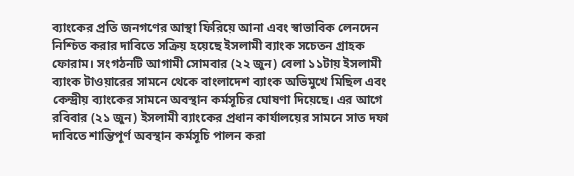ব্যাংকের প্রতি জনগণের আস্থা ফিরিয়ে আনা এবং স্বাভাবিক লেনদেন নিশ্চিত করার দাবিতে সক্রিয় হয়েছে ইসলামী ব্যাংক সচেতন গ্রাহক ফোরাম। সংগঠনটি আগামী সোমবার (২২ জুন) বেলা ১১টায় ইসলামী ব্যাংক টাওয়ারের সামনে থেকে বাংলাদেশ ব্যাংক অভিমুখে মিছিল এবং কেন্দ্রীয় ব্যাংকের সামনে অবস্থান কর্মসূচির ঘোষণা দিয়েছে। এর আগে রবিবার (২১ জুন) ইসলামী ব্যাংকের প্রধান কার্যালয়ের সামনে সাত দফা দাবিতে শান্তিপূর্ণ অবস্থান কর্মসূচি পালন করা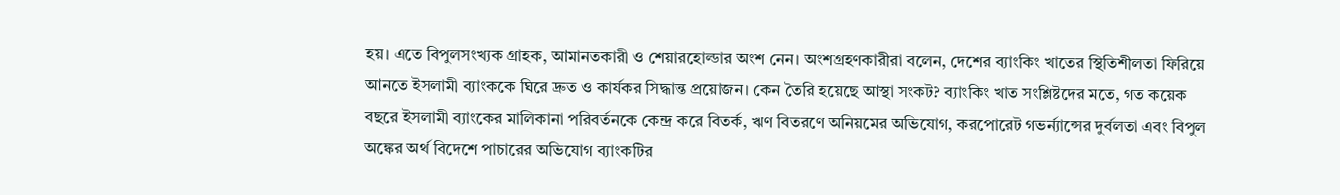হয়। এতে বিপুলসংখ্যক গ্রাহক, আমানতকারী ও শেয়ারহোল্ডার অংশ নেন। অংশগ্রহণকারীরা বলেন, দেশের ব্যাংকিং খাতের স্থিতিশীলতা ফিরিয়ে আনতে ইসলামী ব্যাংককে ঘিরে দ্রুত ও কার্যকর সিদ্ধান্ত প্রয়োজন। কেন তৈরি হয়েছে আস্থা সংকট? ব্যাংকিং খাত সংশ্লিষ্টদের মতে, গত কয়েক বছরে ইসলামী ব্যাংকের মালিকানা পরিবর্তনকে কেন্দ্র করে বিতর্ক, ঋণ বিতরণে অনিয়মের অভিযোগ, করপোরেট গভর্ন্যান্সের দুর্বলতা এবং বিপুল অঙ্কের অর্থ বিদেশে পাচারের অভিযোগ ব্যাংকটির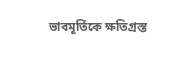ভাবমূর্তিকে ক্ষতিগ্রস্ত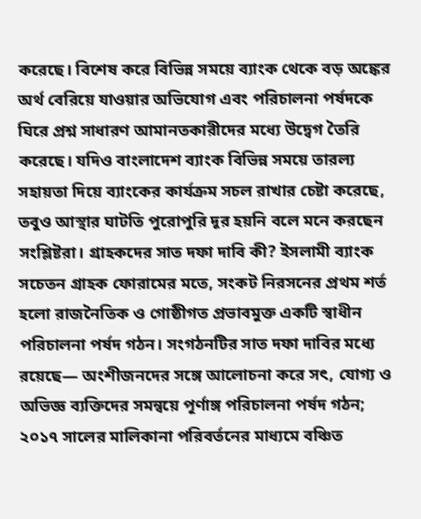করেছে। বিশেষ করে বিভিন্ন সময়ে ব্যাংক থেকে বড় অঙ্কের অর্থ বেরিয়ে যাওয়ার অভিযোগ এবং পরিচালনা পর্ষদকে ঘিরে প্রশ্ন সাধারণ আমানতকারীদের মধ্যে উদ্বেগ তৈরি করেছে। যদিও বাংলাদেশ ব্যাংক বিভিন্ন সময়ে তারল্য সহায়তা দিয়ে ব্যাংকের কার্যক্রম সচল রাখার চেষ্টা করেছে, তবুও আস্থার ঘাটতি পুরোপুরি দূর হয়নি বলে মনে করছেন সংশ্লিষ্টরা। গ্রাহকদের সাত দফা দাবি কী? ইসলামী ব্যাংক সচেতন গ্রাহক ফোরামের মতে, সংকট নিরসনের প্রথম শর্ত হলো রাজনৈতিক ও গোষ্ঠীগত প্রভাবমুক্ত একটি স্বাধীন পরিচালনা পর্ষদ গঠন। সংগঠনটির সাত দফা দাবির মধ্যে রয়েছে— অংশীজনদের সঙ্গে আলোচনা করে সৎ, যোগ্য ও অভিজ্ঞ ব্যক্তিদের সমন্বয়ে পূর্ণাঙ্গ পরিচালনা পর্ষদ গঠন; ২০১৭ সালের মালিকানা পরিবর্তনের মাধ্যমে বঞ্চিত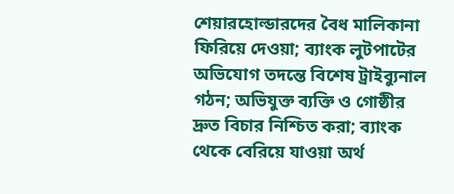শেয়ারহোল্ডারদের বৈধ মালিকানা ফিরিয়ে দেওয়া; ব্যাংক লুটপাটের অভিযোগ তদন্তে বিশেষ ট্রাইব্যুনাল গঠন; অভিযুক্ত ব্যক্তি ও গোষ্ঠীর দ্রুত বিচার নিশ্চিত করা; ব্যাংক থেকে বেরিয়ে যাওয়া অর্থ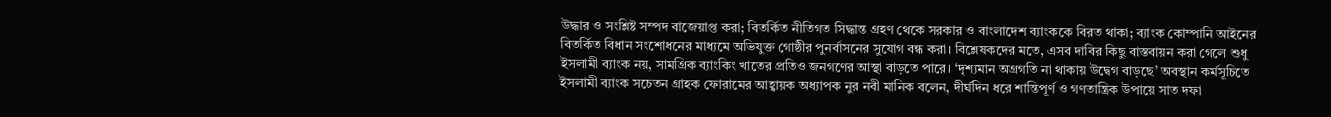উদ্ধার ও সংশ্লিষ্ট সম্পদ বাজেয়াপ্ত করা; বিতর্কিত নীতিগত সিদ্ধান্ত গ্রহণ থেকে সরকার ও বাংলাদেশ ব্যাংককে বিরত থাকা; ব্যাংক কোম্পানি আইনের বিতর্কিত বিধান সংশোধনের মাধ্যমে অভিযুক্ত গোষ্ঠীর পুনর্বাসনের সুযোগ বন্ধ করা। বিশ্লেষকদের মতে, এসব দাবির কিছু বাস্তবায়ন করা গেলে শুধু ইসলামী ব্যাংক নয়, সামগ্রিক ব্যাংকিং খাতের প্রতিও জনগণের আস্থা বাড়তে পারে। ‘দৃশ্যমান অগ্রগতি না থাকায় উদ্বেগ বাড়ছে’ অবস্থান কর্মসূচিতে ইসলামী ব্যাংক সচেতন গ্রাহক ফোরামের আহ্বায়ক অধ্যাপক নুর নবী মানিক বলেন, দীর্ঘদিন ধরে শান্তিপূর্ণ ও গণতান্ত্রিক উপায়ে সাত দফা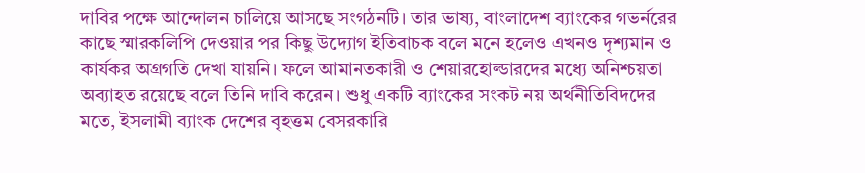দাবির পক্ষে আন্দোলন চালিয়ে আসছে সংগঠনটি। তার ভাষ্য, বাংলাদেশ ব্যাংকের গভর্নরের কাছে স্মারকলিপি দেওয়ার পর কিছু উদ্যোগ ইতিবাচক বলে মনে হলেও এখনও দৃশ্যমান ও কার্যকর অগ্রগতি দেখা যায়নি। ফলে আমানতকারী ও শেয়ারহোল্ডারদের মধ্যে অনিশ্চয়তা অব্যাহত রয়েছে বলে তিনি দাবি করেন। শুধু একটি ব্যাংকের সংকট নয় অর্থনীতিবিদদের মতে, ইসলামী ব্যাংক দেশের বৃহত্তম বেসরকারি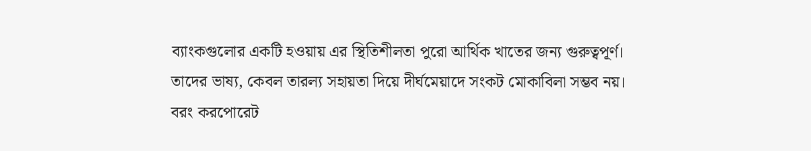ব্যাংকগুলোর একটি হওয়ায় এর স্থিতিশীলতা পুরো আর্থিক খাতের জন্য গুরুত্বপূর্ণ। তাদের ভাষ্য, কেবল তারল্য সহায়তা দিয়ে দীর্ঘমেয়াদে সংকট মোকাবিলা সম্ভব নয়। বরং করপোরেট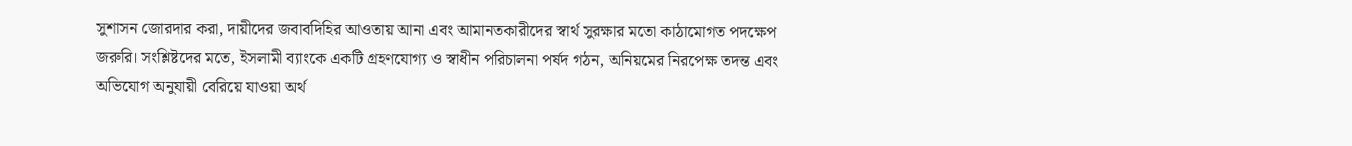সুশাসন জোরদার করা, দায়ীদের জবাবদিহির আওতায় আনা এবং আমানতকারীদের স্বার্থ সুরক্ষার মতো কাঠামোগত পদক্ষেপ জরুরি। সংশ্লিষ্টদের মতে, ইসলামী ব্যাংকে একটি গ্রহণযোগ্য ও স্বাধীন পরিচালনা পর্ষদ গঠন, অনিয়মের নিরপেক্ষ তদন্ত এবং অভিযোগ অনুযায়ী বেরিয়ে যাওয়া অর্থ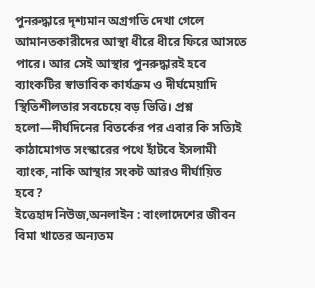পুনরুদ্ধারে দৃশ্যমান অগ্রগতি দেখা গেলে আমানতকারীদের আস্থা ধীরে ধীরে ফিরে আসতে পারে। আর সেই আস্থার পুনরুদ্ধারই হবে ব্যাংকটির স্বাভাবিক কার্যক্রম ও দীর্ঘমেয়াদি স্থিতিশীলতার সবচেয়ে বড় ভিত্তি। প্রশ্ন হলো—দীর্ঘদিনের বিতর্কের পর এবার কি সত্যিই কাঠামোগত সংস্কারের পথে হাঁটবে ইসলামী ব্যাংক, নাকি আস্থার সংকট আরও দীর্ঘায়িত হবে?
ইত্তেহাদ নিউজ,অনলাইন : বাংলাদেশের জীবন বিমা খাতের অন্যতম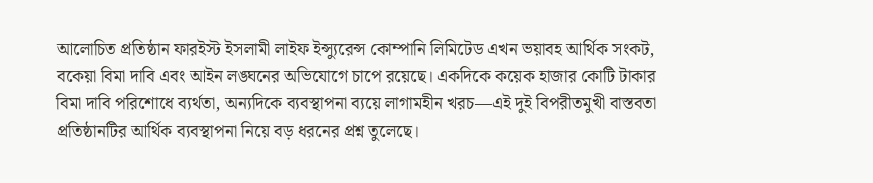আলোচিত প্রতিষ্ঠান ফারইস্ট ইসলামী লাইফ ইন্স্যুরেন্স কোম্পানি লিমিটেড এখন ভয়াবহ আর্থিক সংকট, বকেয়া বিমা দাবি এবং আইন লঙ্ঘনের অভিযোগে চাপে রয়েছে। একদিকে কয়েক হাজার কোটি টাকার বিমা দাবি পরিশোধে ব্যর্থতা, অন্যদিকে ব্যবস্থাপনা ব্যয়ে লাগামহীন খরচ—এই দুই বিপরীতমুখী বাস্তবতা প্রতিষ্ঠানটির আর্থিক ব্যবস্থাপনা নিয়ে বড় ধরনের প্রশ্ন তুলেছে।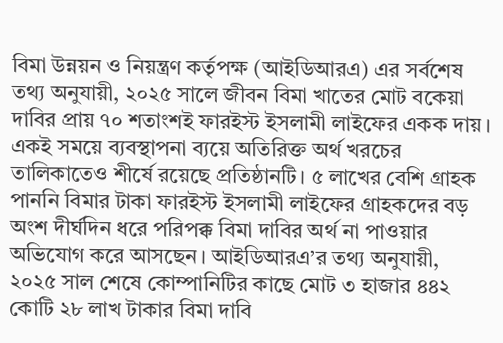বিমা উন্নয়ন ও নিয়ন্ত্রণ কর্তৃপক্ষ (আইডিআরএ) এর সর্বশেষ তথ্য অনুযায়ী, ২০২৫ সালে জীবন বিমা খাতের মোট বকেয়া দাবির প্রায় ৭০ শতাংশই ফারইস্ট ইসলামী লাইফের একক দায়। একই সময়ে ব্যবস্থাপনা ব্যয়ে অতিরিক্ত অর্থ খরচের তালিকাতেও শীর্ষে রয়েছে প্রতিষ্ঠানটি। ৫ লাখের বেশি গ্রাহক পাননি বিমার টাকা ফারইস্ট ইসলামী লাইফের গ্রাহকদের বড় অংশ দীর্ঘদিন ধরে পরিপক্ক বিমা দাবির অর্থ না পাওয়ার অভিযোগ করে আসছেন। আইডিআরএ’র তথ্য অনুযায়ী, ২০২৫ সাল শেষে কোম্পানিটির কাছে মোট ৩ হাজার ৪৪২ কোটি ২৮ লাখ টাকার বিমা দাবি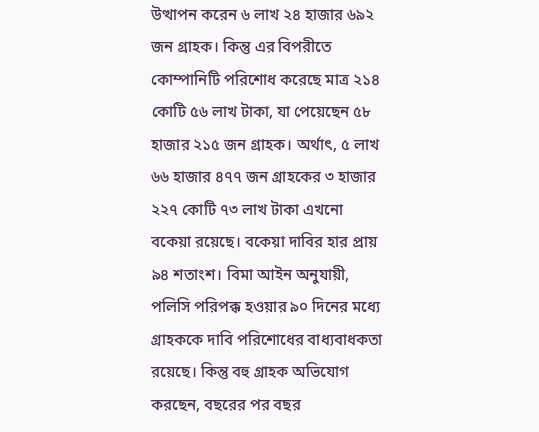উত্থাপন করেন ৬ লাখ ২৪ হাজার ৬৯২ জন গ্রাহক। কিন্তু এর বিপরীতে কোম্পানিটি পরিশোধ করেছে মাত্র ২১৪ কোটি ৫৬ লাখ টাকা, যা পেয়েছেন ৫৮ হাজার ২১৫ জন গ্রাহক। অর্থাৎ, ৫ লাখ ৬৬ হাজার ৪৭৭ জন গ্রাহকের ৩ হাজার ২২৭ কোটি ৭৩ লাখ টাকা এখনো বকেয়া রয়েছে। বকেয়া দাবির হার প্রায় ৯৪ শতাংশ। বিমা আইন অনুযায়ী, পলিসি পরিপক্ক হওয়ার ৯০ দিনের মধ্যে গ্রাহককে দাবি পরিশোধের বাধ্যবাধকতা রয়েছে। কিন্তু বহু গ্রাহক অভিযোগ করছেন, বছরের পর বছর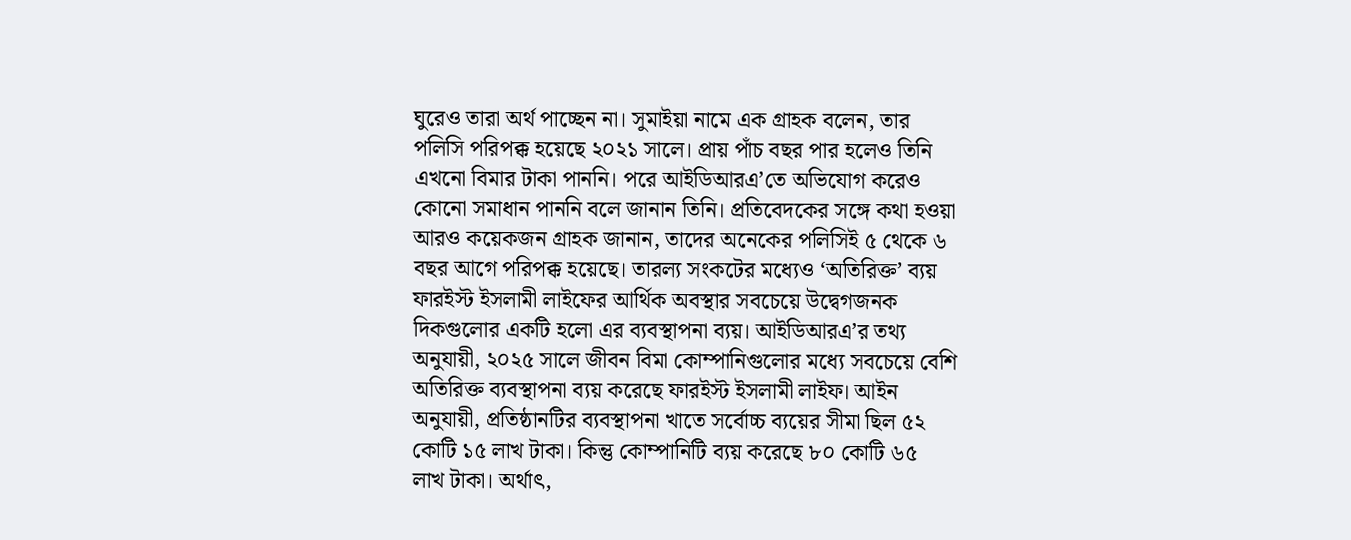ঘুরেও তারা অর্থ পাচ্ছেন না। সুমাইয়া নামে এক গ্রাহক বলেন, তার পলিসি পরিপক্ক হয়েছে ২০২১ সালে। প্রায় পাঁচ বছর পার হলেও তিনি এখনো বিমার টাকা পাননি। পরে আইডিআরএ’তে অভিযোগ করেও কোনো সমাধান পাননি বলে জানান তিনি। প্রতিবেদকের সঙ্গে কথা হওয়া আরও কয়েকজন গ্রাহক জানান, তাদের অনেকের পলিসিই ৫ থেকে ৬ বছর আগে পরিপক্ক হয়েছে। তারল্য সংকটের মধ্যেও ‘অতিরিক্ত’ ব্যয় ফারইস্ট ইসলামী লাইফের আর্থিক অবস্থার সবচেয়ে উদ্বেগজনক দিকগুলোর একটি হলো এর ব্যবস্থাপনা ব্যয়। আইডিআরএ’র তথ্য অনুযায়ী, ২০২৫ সালে জীবন বিমা কোম্পানিগুলোর মধ্যে সবচেয়ে বেশি অতিরিক্ত ব্যবস্থাপনা ব্যয় করেছে ফারইস্ট ইসলামী লাইফ। আইন অনুযায়ী, প্রতিষ্ঠানটির ব্যবস্থাপনা খাতে সর্বোচ্চ ব্যয়ের সীমা ছিল ৫২ কোটি ১৫ লাখ টাকা। কিন্তু কোম্পানিটি ব্যয় করেছে ৮০ কোটি ৬৫ লাখ টাকা। অর্থাৎ,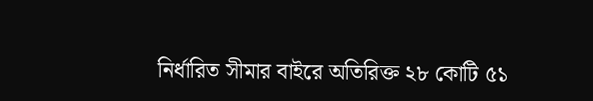নির্ধারিত সীমার বাইরে অতিরিক্ত ২৮ কোটি ৫১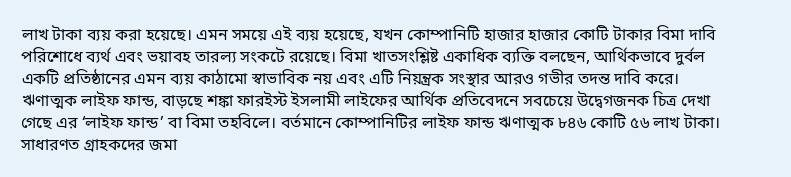লাখ টাকা ব্যয় করা হয়েছে। এমন সময়ে এই ব্যয় হয়েছে, যখন কোম্পানিটি হাজার হাজার কোটি টাকার বিমা দাবি পরিশোধে ব্যর্থ এবং ভয়াবহ তারল্য সংকটে রয়েছে। বিমা খাতসংশ্লিষ্ট একাধিক ব্যক্তি বলছেন, আর্থিকভাবে দুর্বল একটি প্রতিষ্ঠানের এমন ব্যয় কাঠামো স্বাভাবিক নয় এবং এটি নিয়ন্ত্রক সংস্থার আরও গভীর তদন্ত দাবি করে। ঋণাত্মক লাইফ ফান্ড, বাড়ছে শঙ্কা ফারইস্ট ইসলামী লাইফের আর্থিক প্রতিবেদনে সবচেয়ে উদ্বেগজনক চিত্র দেখা গেছে এর ‘লাইফ ফান্ড’ বা বিমা তহবিলে। বর্তমানে কোম্পানিটির লাইফ ফান্ড ঋণাত্মক ৮৪৬ কোটি ৫৬ লাখ টাকা। সাধারণত গ্রাহকদের জমা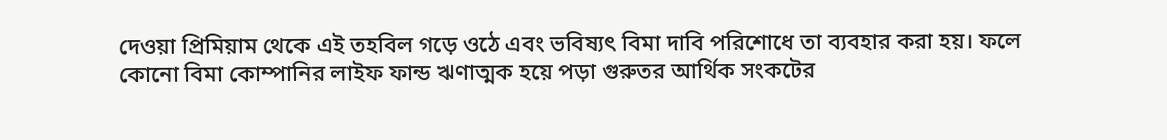দেওয়া প্রিমিয়াম থেকে এই তহবিল গড়ে ওঠে এবং ভবিষ্যৎ বিমা দাবি পরিশোধে তা ব্যবহার করা হয়। ফলে কোনো বিমা কোম্পানির লাইফ ফান্ড ঋণাত্মক হয়ে পড়া গুরুতর আর্থিক সংকটের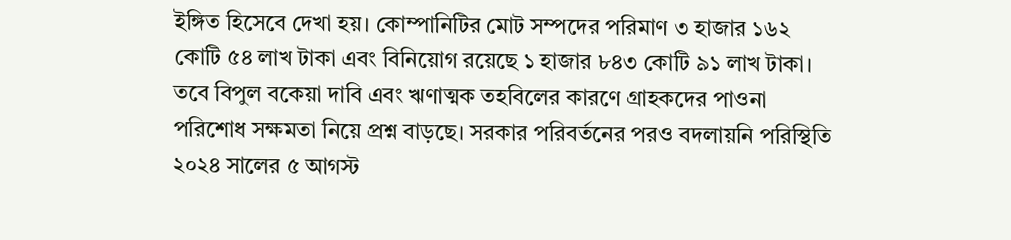ইঙ্গিত হিসেবে দেখা হয়। কোম্পানিটির মোট সম্পদের পরিমাণ ৩ হাজার ১৬২ কোটি ৫৪ লাখ টাকা এবং বিনিয়োগ রয়েছে ১ হাজার ৮৪৩ কোটি ৯১ লাখ টাকা। তবে বিপুল বকেয়া দাবি এবং ঋণাত্মক তহবিলের কারণে গ্রাহকদের পাওনা পরিশোধ সক্ষমতা নিয়ে প্রশ্ন বাড়ছে। সরকার পরিবর্তনের পরও বদলায়নি পরিস্থিতি ২০২৪ সালের ৫ আগস্ট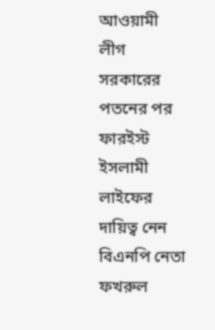আওয়ামী লীগ সরকারের পতনের পর ফারইস্ট ইসলামী লাইফের দায়িত্ব নেন বিএনপি নেতা ফখরুল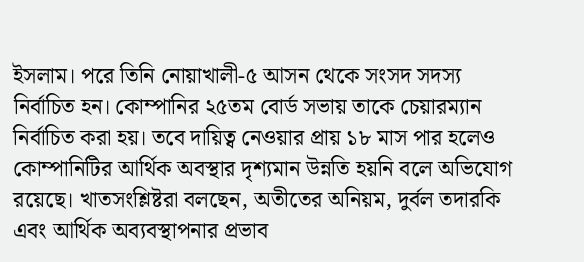ইসলাম। পরে তিনি নোয়াখালী-৫ আসন থেকে সংসদ সদস্য নির্বাচিত হন। কোম্পানির ২৫তম বোর্ড সভায় তাকে চেয়ারম্যান নির্বাচিত করা হয়। তবে দায়িত্ব নেওয়ার প্রায় ১৮ মাস পার হলেও কোম্পানিটির আর্থিক অবস্থার দৃশ্যমান উন্নতি হয়নি বলে অভিযোগ রয়েছে। খাতসংশ্লিষ্টরা বলছেন, অতীতের অনিয়ম, দুর্বল তদারকি এবং আর্থিক অব্যবস্থাপনার প্রভাব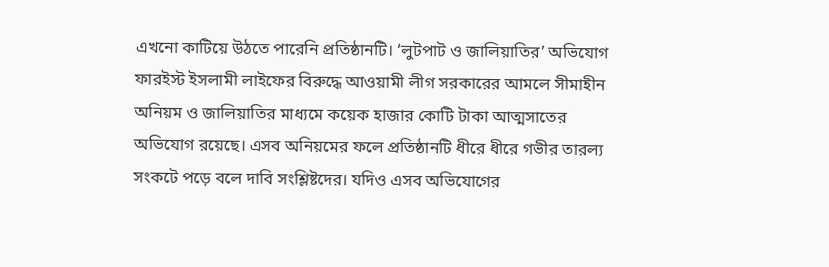এখনো কাটিয়ে উঠতে পারেনি প্রতিষ্ঠানটি। ‘লুটপাট ও জালিয়াতির’ অভিযোগ ফারইস্ট ইসলামী লাইফের বিরুদ্ধে আওয়ামী লীগ সরকারের আমলে সীমাহীন অনিয়ম ও জালিয়াতির মাধ্যমে কয়েক হাজার কোটি টাকা আত্মসাতের অভিযোগ রয়েছে। এসব অনিয়মের ফলে প্রতিষ্ঠানটি ধীরে ধীরে গভীর তারল্য সংকটে পড়ে বলে দাবি সংশ্লিষ্টদের। যদিও এসব অভিযোগের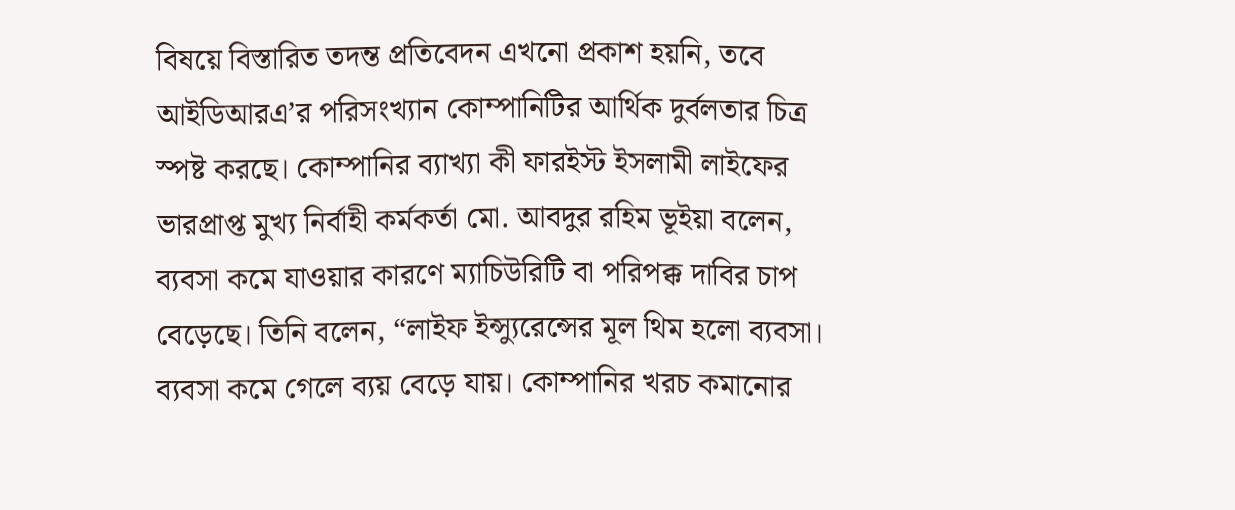বিষয়ে বিস্তারিত তদন্ত প্রতিবেদন এখনো প্রকাশ হয়নি, তবে আইডিআরএ’র পরিসংখ্যান কোম্পানিটির আর্থিক দুর্বলতার চিত্র স্পষ্ট করছে। কোম্পানির ব্যাখ্যা কী ফারইস্ট ইসলামী লাইফের ভারপ্রাপ্ত মুখ্য নির্বাহী কর্মকর্তা মো. আবদুর রহিম ভূইয়া বলেন, ব্যবসা কমে যাওয়ার কারণে ম্যাচিউরিটি বা পরিপক্ক দাবির চাপ বেড়েছে। তিনি বলেন, “লাইফ ইন্স্যুরেন্সের মূল থিম হলো ব্যবসা। ব্যবসা কমে গেলে ব্যয় বেড়ে যায়। কোম্পানির খরচ কমানোর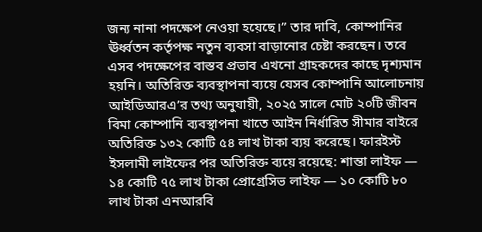জন্য নানা পদক্ষেপ নেওয়া হয়েছে।” তার দাবি, কোম্পানির ঊর্ধ্বতন কর্তৃপক্ষ নতুন ব্যবসা বাড়ানোর চেষ্টা করছেন। তবে এসব পদক্ষেপের বাস্তব প্রভাব এখনো গ্রাহকদের কাছে দৃশ্যমান হয়নি। অতিরিক্ত ব্যবস্থাপনা ব্যয়ে যেসব কোম্পানি আলোচনায় আইডিআরএ’র তথ্য অনুযায়ী, ২০২৫ সালে মোট ২০টি জীবন বিমা কোম্পানি ব্যবস্থাপনা খাতে আইন নির্ধারিত সীমার বাইরে অতিরিক্ত ১৩২ কোটি ৫৪ লাখ টাকা ব্যয় করেছে। ফারইস্ট ইসলামী লাইফের পর অতিরিক্ত ব্যয়ে রয়েছে: শান্তা লাইফ — ১৪ কোটি ৭৫ লাখ টাকা প্রোগ্রেসিভ লাইফ — ১০ কোটি ৮০ লাখ টাকা এনআরবি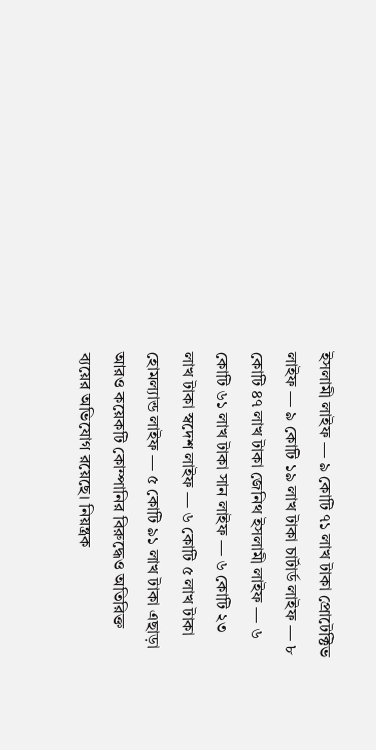ইসলামী লাইফ — ৯ কোটি ৭১ লাখ টাকা প্রোটেক্টিভ লাইফ — ৯ কোটি ১৯ লাখ টাকা চার্টার্ড লাইফ — ৮ কোটি ৪৭ লাখ টাকা জেনিথ ইসলামী লাইফ — ৬ কোটি ৬১ লাখ টাকা সান লাইফ — ৬ কোটি ২৩ লাখ টাকা স্বদেশ লাইফ — ৬ কোটি ৫ লাখ টাকা হোমল্যান্ড লাইফ — ৫ কোটি ৯১ লাখ টাকা এছাড়া আরও কয়েকটি কোম্পানির বিরুদ্ধেও অতিরিক্ত ব্যয়ের অভিযোগ রয়েছে। নিয়ন্ত্রক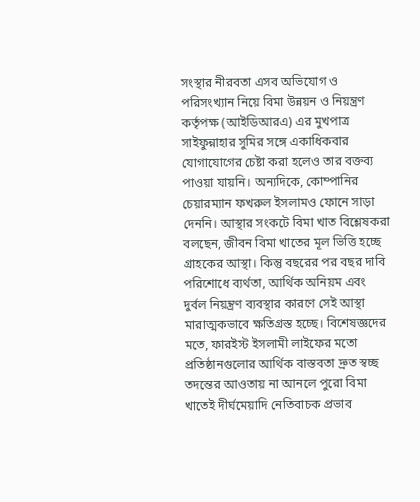সংস্থার নীরবতা এসব অভিযোগ ও পরিসংখ্যান নিয়ে বিমা উন্নয়ন ও নিয়ন্ত্রণ কর্তৃপক্ষ (আইডিআরএ) এর মুখপাত্র সাইফুন্নাহার সুমির সঙ্গে একাধিকবার যোগাযোগের চেষ্টা করা হলেও তার বক্তব্য পাওয়া যায়নি। অন্যদিকে, কোম্পানির চেয়ারম্যান ফখরুল ইসলামও ফোনে সাড়া দেননি। আস্থার সংকটে বিমা খাত বিশ্লেষকরা বলছেন, জীবন বিমা খাতের মূল ভিত্তি হচ্ছে গ্রাহকের আস্থা। কিন্তু বছরের পর বছর দাবি পরিশোধে ব্যর্থতা, আর্থিক অনিয়ম এবং দুর্বল নিয়ন্ত্রণ ব্যবস্থার কারণে সেই আস্থা মারাত্মকভাবে ক্ষতিগ্রস্ত হচ্ছে। বিশেষজ্ঞদের মতে, ফারইস্ট ইসলামী লাইফের মতো প্রতিষ্ঠানগুলোর আর্থিক বাস্তবতা দ্রুত স্বচ্ছ তদন্তের আওতায় না আনলে পুরো বিমা খাতেই দীর্ঘমেয়াদি নেতিবাচক প্রভাব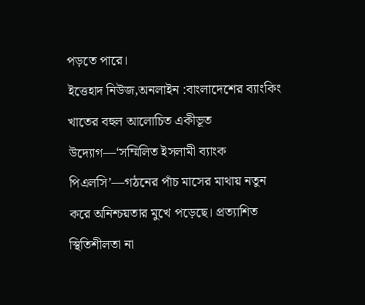পড়তে পারে।
ইত্তেহাদ নিউজ,অনলাইন :বাংলাদেশের ব্যাংকিং খাতের বহুল আলোচিত একীভূত উদ্যোগ—‘সম্মিলিত ইসলামী ব্যাংক পিএলসি’—গঠনের পাঁচ মাসের মাথায় নতুন করে অনিশ্চয়তার মুখে পড়েছে। প্রত্যাশিত স্থিতিশীলতা না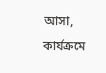আসা, কার্যক্রমে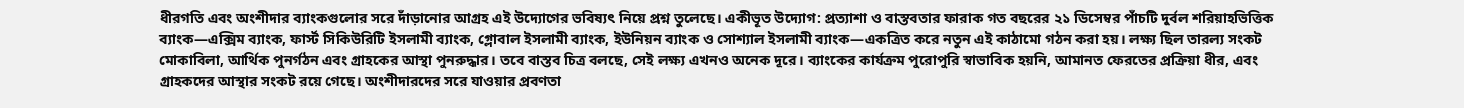ধীরগতি এবং অংশীদার ব্যাংকগুলোর সরে দাঁড়ানোর আগ্রহ এই উদ্যোগের ভবিষ্যৎ নিয়ে প্রশ্ন তুলেছে। একীভূত উদ্যোগ: প্রত্যাশা ও বাস্তবতার ফারাক গত বছরের ২১ ডিসেম্বর পাঁচটি দুর্বল শরিয়াহভিত্তিক ব্যাংক—এক্সিম ব্যাংক, ফার্স্ট সিকিউরিটি ইসলামী ব্যাংক, গ্লোবাল ইসলামী ব্যাংক, ইউনিয়ন ব্যাংক ও সোশ্যাল ইসলামী ব্যাংক—একত্রিত করে নতুন এই কাঠামো গঠন করা হয়। লক্ষ্য ছিল তারল্য সংকট মোকাবিলা, আর্থিক পুনর্গঠন এবং গ্রাহকের আস্থা পুনরুদ্ধার। তবে বাস্তব চিত্র বলছে, সেই লক্ষ্য এখনও অনেক দূরে। ব্যাংকের কার্যক্রম পুরোপুরি স্বাভাবিক হয়নি, আমানত ফেরতের প্রক্রিয়া ধীর, এবং গ্রাহকদের আস্থার সংকট রয়ে গেছে। অংশীদারদের সরে যাওয়ার প্রবণতা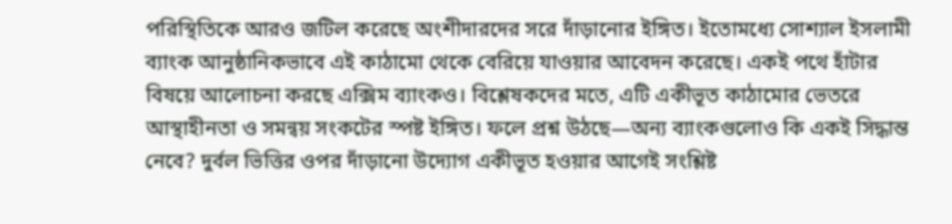পরিস্থিতিকে আরও জটিল করেছে অংশীদারদের সরে দাঁড়ানোর ইঙ্গিত। ইতোমধ্যে সোশ্যাল ইসলামী ব্যাংক আনুষ্ঠানিকভাবে এই কাঠামো থেকে বেরিয়ে যাওয়ার আবেদন করেছে। একই পথে হাঁটার বিষয়ে আলোচনা করছে এক্সিম ব্যাংকও। বিশ্লেষকদের মতে, এটি একীভূত কাঠামোর ভেতরে আস্থাহীনতা ও সমন্বয় সংকটের স্পষ্ট ইঙ্গিত। ফলে প্রশ্ন উঠছে—অন্য ব্যাংকগুলোও কি একই সিদ্ধান্ত নেবে? দুর্বল ভিত্তির ওপর দাঁড়ানো উদ্যোগ একীভূত হওয়ার আগেই সংশ্লিষ্ট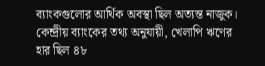ব্যাংকগুলোর আর্থিক অবস্থা ছিল অত্যন্ত নাজুক। কেন্দ্রীয় ব্যাংকের তথ্য অনুযায়ী, খেলাপি ঋণের হার ছিল ৪৮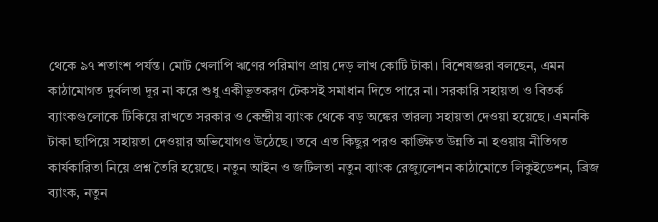থেকে ৯৭ শতাংশ পর্যন্ত। মোট খেলাপি ঋণের পরিমাণ প্রায় দেড় লাখ কোটি টাকা। বিশেষজ্ঞরা বলছেন, এমন কাঠামোগত দুর্বলতা দূর না করে শুধু একীভূতকরণ টেকসই সমাধান দিতে পারে না। সরকারি সহায়তা ও বিতর্ক ব্যাংকগুলোকে টিকিয়ে রাখতে সরকার ও কেন্দ্রীয় ব্যাংক থেকে বড় অঙ্কের তারল্য সহায়তা দেওয়া হয়েছে। এমনকি টাকা ছাপিয়ে সহায়তা দেওয়ার অভিযোগও উঠেছে। তবে এত কিছুর পরও কাঙ্ক্ষিত উন্নতি না হওয়ায় নীতিগত কার্যকারিতা নিয়ে প্রশ্ন তৈরি হয়েছে। নতুন আইন ও জটিলতা নতুন ব্যাংক রেজ্যুলেশন কাঠামোতে লিকুইডেশন, ব্রিজ ব্যাংক, নতুন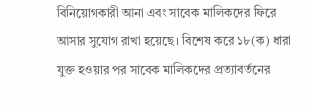বিনিয়োগকারী আনা এবং সাবেক মালিকদের ফিরে আসার সুযোগ রাখা হয়েছে। বিশেষ করে ১৮(ক) ধারা যুক্ত হওয়ার পর সাবেক মালিকদের প্রত্যাবর্তনের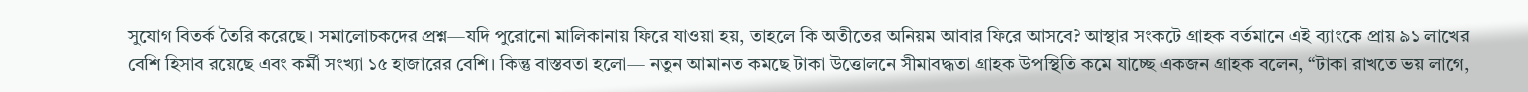সুযোগ বিতর্ক তৈরি করেছে। সমালোচকদের প্রশ্ন—যদি পুরোনো মালিকানায় ফিরে যাওয়া হয়, তাহলে কি অতীতের অনিয়ম আবার ফিরে আসবে? আস্থার সংকটে গ্রাহক বর্তমানে এই ব্যাংকে প্রায় ৯১ লাখের বেশি হিসাব রয়েছে এবং কর্মী সংখ্যা ১৫ হাজারের বেশি। কিন্তু বাস্তবতা হলো— নতুন আমানত কমছে টাকা উত্তোলনে সীমাবদ্ধতা গ্রাহক উপস্থিতি কমে যাচ্ছে একজন গ্রাহক বলেন, “টাকা রাখতে ভয় লাগে,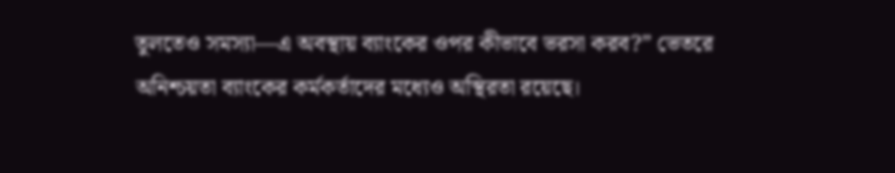তুলতেও সমস্যা—এ অবস্থায় ব্যাংকের ওপর কীভাবে ভরসা করব?” ভেতরে অনিশ্চয়তা ব্যাংকের কর্মকর্তাদের মধ্যেও অস্থিরতা রয়েছে।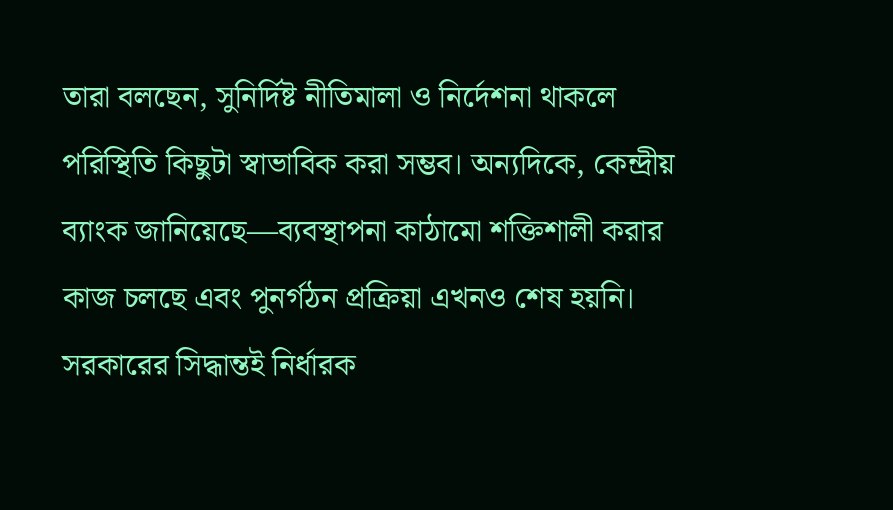তারা বলছেন, সুনির্দিষ্ট নীতিমালা ও নির্দেশনা থাকলে পরিস্থিতি কিছুটা স্বাভাবিক করা সম্ভব। অন্যদিকে, কেন্দ্রীয় ব্যাংক জানিয়েছে—ব্যবস্থাপনা কাঠামো শক্তিশালী করার কাজ চলছে এবং পুনর্গঠন প্রক্রিয়া এখনও শেষ হয়নি। সরকারের সিদ্ধান্তই নির্ধারক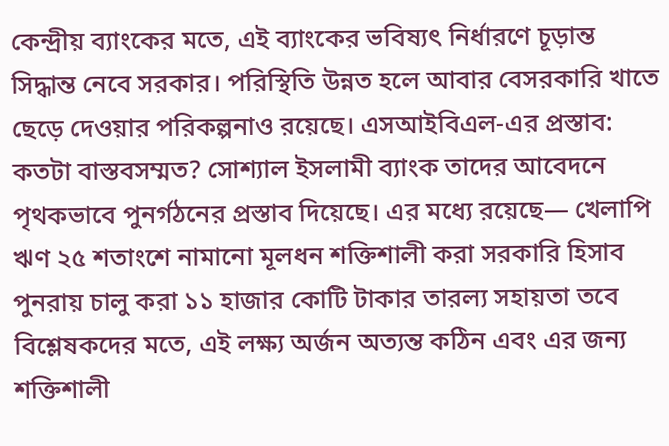কেন্দ্রীয় ব্যাংকের মতে, এই ব্যাংকের ভবিষ্যৎ নির্ধারণে চূড়ান্ত সিদ্ধান্ত নেবে সরকার। পরিস্থিতি উন্নত হলে আবার বেসরকারি খাতে ছেড়ে দেওয়ার পরিকল্পনাও রয়েছে। এসআইবিএল-এর প্রস্তাব: কতটা বাস্তবসম্মত? সোশ্যাল ইসলামী ব্যাংক তাদের আবেদনে পৃথকভাবে পুনর্গঠনের প্রস্তাব দিয়েছে। এর মধ্যে রয়েছে— খেলাপি ঋণ ২৫ শতাংশে নামানো মূলধন শক্তিশালী করা সরকারি হিসাব পুনরায় চালু করা ১১ হাজার কোটি টাকার তারল্য সহায়তা তবে বিশ্লেষকদের মতে, এই লক্ষ্য অর্জন অত্যন্ত কঠিন এবং এর জন্য শক্তিশালী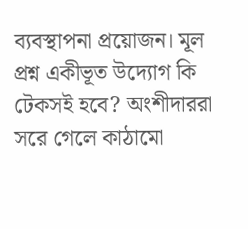ব্যবস্থাপনা প্রয়োজন। মূল প্রশ্ন একীভূত উদ্যোগ কি টেকসই হবে? অংশীদাররা সরে গেলে কাঠামো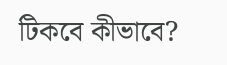টিকবে কীভাবে?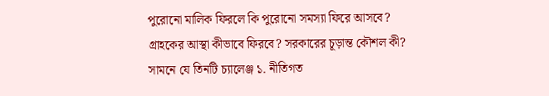পুরোনো মালিক ফিরলে কি পুরোনো সমস্যা ফিরে আসবে? গ্রাহকের আস্থা কীভাবে ফিরবে? সরকারের চূড়ান্ত কৌশল কী? সামনে যে তিনটি চ্যালেঞ্জ ১. নীতিগত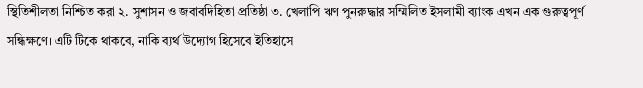স্থিতিশীলতা নিশ্চিত করা ২. সুশাসন ও জবাবদিহিতা প্রতিষ্ঠা ৩. খেলাপি ঋণ পুনরুদ্ধার সম্মিলিত ইসলামী ব্যাংক এখন এক গুরুত্বপূর্ণ সন্ধিক্ষণে। এটি টিকে থাকবে, নাকি ব্যর্থ উদ্যোগ হিসেবে ইতিহাসে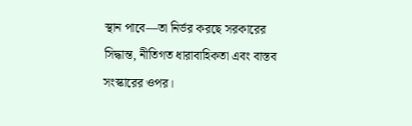স্থান পাবে—তা নির্ভর করছে সরকারের সিদ্ধান্ত, নীতিগত ধারাবাহিকতা এবং বাস্তব সংস্কারের ওপর।